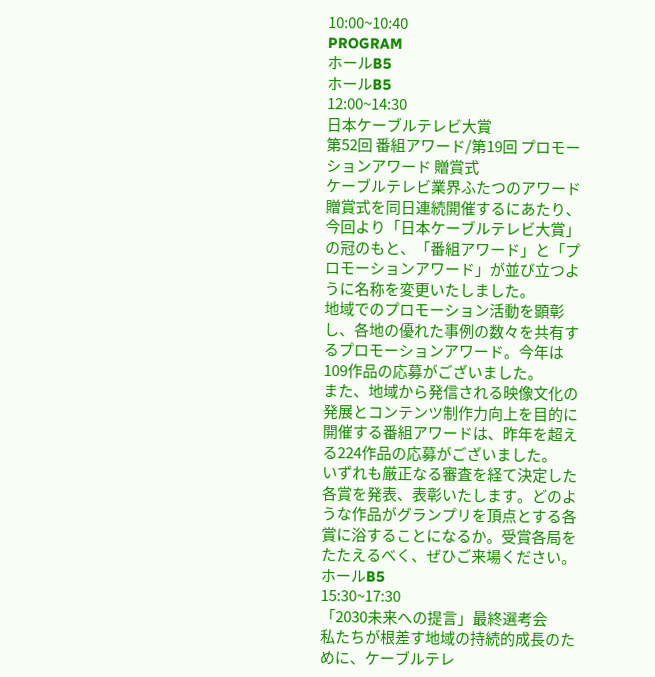10:00~10:40
PROGRAM
ホールB5
ホールB5
12:00~14:30
日本ケーブルテレビ大賞
第52回 番組アワード/第19回 プロモーションアワード 贈賞式
ケーブルテレビ業界ふたつのアワード贈賞式を同日連続開催するにあたり、今回より「日本ケーブルテレビ大賞」の冠のもと、「番組アワード」と「プロモーションアワード」が並び立つように名称を変更いたしました。
地域でのプロモーション活動を顕彰し、各地の優れた事例の数々を共有するプロモーションアワード。今年は109作品の応募がございました。
また、地域から発信される映像文化の発展とコンテンツ制作力向上を目的に開催する番組アワードは、昨年を超える224作品の応募がございました。
いずれも厳正なる審査を経て決定した各賞を発表、表彰いたします。どのような作品がグランプリを頂点とする各賞に浴することになるか。受賞各局をたたえるべく、ぜひご来場ください。
ホールB5
15:30~17:30
「2030未来への提言」最終選考会
私たちが根差す地域の持続的成長のために、ケーブルテレ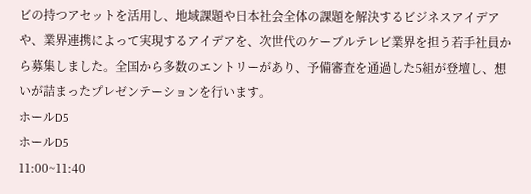ビの持つアセットを活用し、地域課題や日本社会全体の課題を解決するビジネスアイデアや、業界連携によって実現するアイデアを、次世代のケーブルテレビ業界を担う若手社員から募集しました。全国から多数のエントリーがあり、予備審査を通過した5組が登壇し、想いが詰まったプレゼンテーションを行います。
ホールD5
ホールD5
11:00~11:40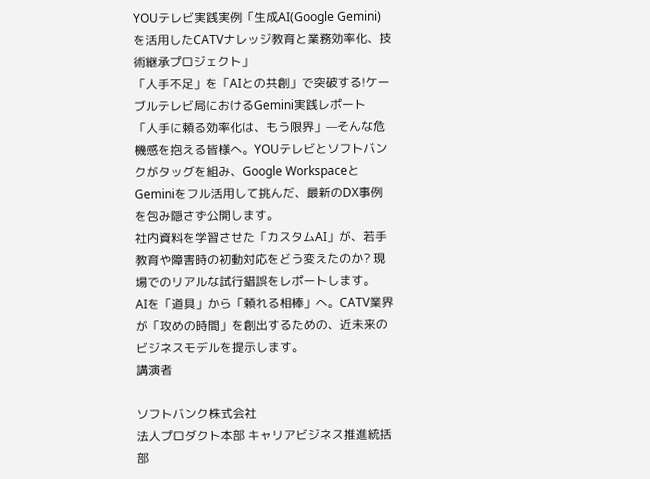YOUテレビ実践実例「生成AI(Google Gemini)を活用したCATVナレッジ教育と業務効率化、技術継承プロジェクト」
「人手不足」を「AIとの共創」で突破する!ケーブルテレビ局におけるGemini実践レポート
「人手に頼る効率化は、もう限界」—そんな危機感を抱える皆様へ。YOUテレビとソフトバンクがタッグを組み、Google WorkspaceとGeminiをフル活用して挑んだ、最新のDX事例を包み隠さず公開します。
社内資料を学習させた「カスタムAI」が、若手教育や障害時の初動対応をどう変えたのか? 現場でのリアルな試行錯誤をレポートします。
AIを「道具」から「頼れる相棒」へ。CATV業界が「攻めの時間」を創出するための、近未来のビジネスモデルを提示します。
講演者

ソフトバンク株式会社
法人プロダクト本部 キャリアビジネス推進統括部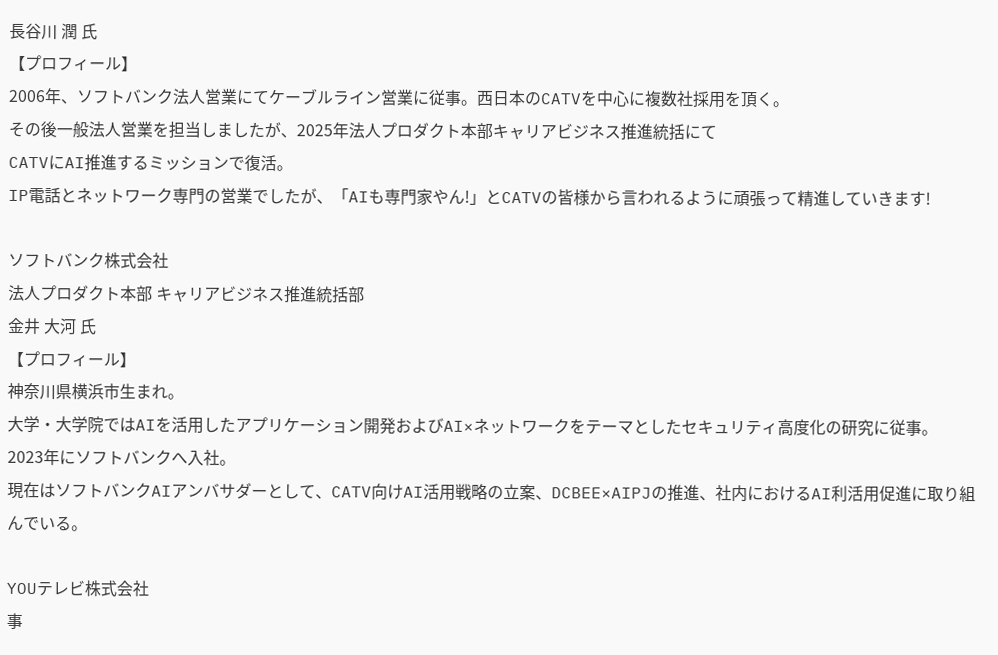長谷川 潤 氏
【プロフィール】
2006年、ソフトバンク法人営業にてケーブルライン営業に従事。西日本のCATVを中心に複数社採用を頂く。
その後一般法人営業を担当しましたが、2025年法人プロダクト本部キャリアビジネス推進統括にて
CATVにAI推進するミッションで復活。
IP電話とネットワーク専門の営業でしたが、「AIも専門家やん!」とCATVの皆様から言われるように頑張って精進していきます!

ソフトバンク株式会社
法人プロダクト本部 キャリアビジネス推進統括部
金井 大河 氏
【プロフィール】
神奈川県横浜市生まれ。
大学・大学院ではAIを活用したアプリケーション開発およびAI×ネットワークをテーマとしたセキュリティ高度化の研究に従事。
2023年にソフトバンクへ入社。
現在はソフトバンクAIアンバサダーとして、CATV向けAI活用戦略の立案、DCBEE×AIPJの推進、社内におけるAI利活用促進に取り組んでいる。

YOUテレビ株式会社
事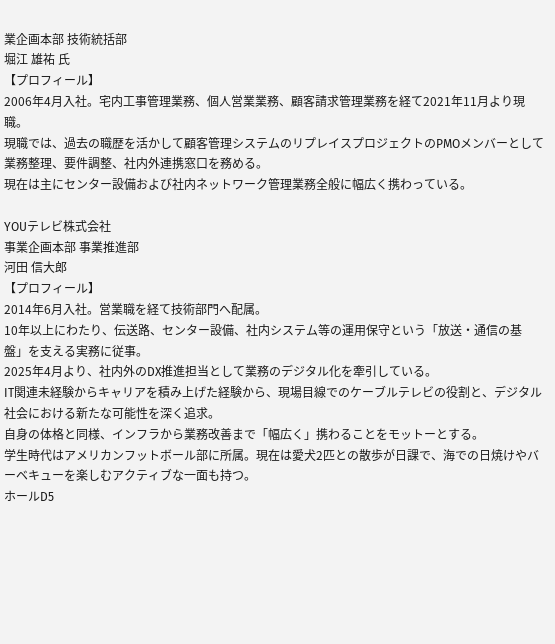業企画本部 技術統括部
堀江 雄祐 氏
【プロフィール】
2006年4月入社。宅内工事管理業務、個人営業業務、顧客請求管理業務を経て2021年11月より現職。
現職では、過去の職歴を活かして顧客管理システムのリプレイスプロジェクトのPMOメンバーとして業務整理、要件調整、社内外連携窓口を務める。
現在は主にセンター設備および社内ネットワーク管理業務全般に幅広く携わっている。

YOUテレビ株式会社
事業企画本部 事業推進部
河田 信大郎
【プロフィール】
2014年6月入社。営業職を経て技術部門へ配属。
10年以上にわたり、伝送路、センター設備、社内システム等の運用保守という「放送・通信の基盤」を支える実務に従事。
2025年4月より、社内外のDX推進担当として業務のデジタル化を牽引している。
IT関連未経験からキャリアを積み上げた経験から、現場目線でのケーブルテレビの役割と、デジタル社会における新たな可能性を深く追求。
自身の体格と同様、インフラから業務改善まで「幅広く」携わることをモットーとする。
学生時代はアメリカンフットボール部に所属。現在は愛犬2匹との散歩が日課で、海での日焼けやバーベキューを楽しむアクティブな一面も持つ。
ホールD5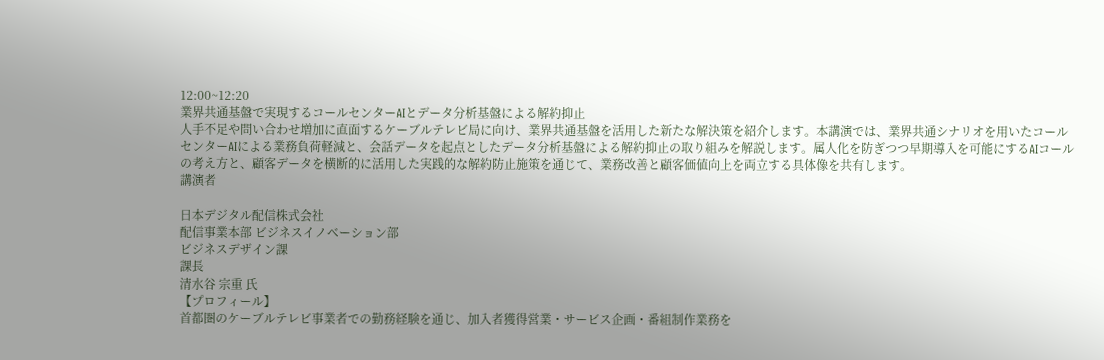12:00~12:20
業界共通基盤で実現するコールセンターAIとデータ分析基盤による解約抑止
人手不足や問い合わせ増加に直面するケーブルテレビ局に向け、業界共通基盤を活用した新たな解決策を紹介します。本講演では、業界共通シナリオを用いたコールセンターAIによる業務負荷軽減と、会話データを起点としたデータ分析基盤による解約抑止の取り組みを解説します。属人化を防ぎつつ早期導入を可能にするAIコールの考え方と、顧客データを横断的に活用した実践的な解約防止施策を通じて、業務改善と顧客価値向上を両立する具体像を共有します。
講演者

日本デジタル配信株式会社
配信事業本部 ビジネスイノベーション部
ビジネスデザイン課
課長
清水谷 宗重 氏
【プロフィール】
首都圏のケーブルテレビ事業者での勤務経験を通じ、加入者獲得営業・サービス企画・番組制作業務を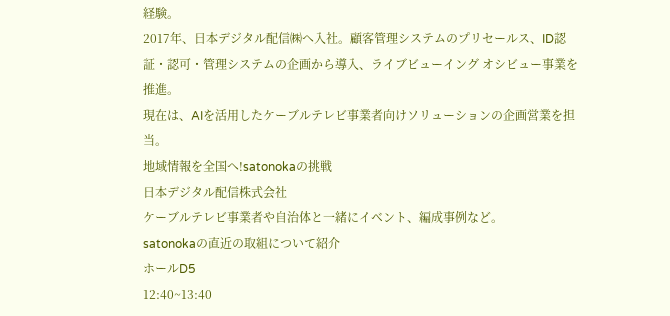経験。
2017年、日本デジタル配信㈱へ入社。顧客管理システムのプリセールス、ID認証・認可・管理システムの企画から導入、ライブビューイング オシビュー事業を推進。
現在は、AIを活用したケーブルテレビ事業者向けソリューションの企画営業を担当。
地域情報を全国へ!satonokaの挑戦
日本デジタル配信株式会社
ケーブルテレビ事業者や自治体と一緒にイベント、編成事例など。
satonokaの直近の取組について紹介
ホールD5
12:40~13:40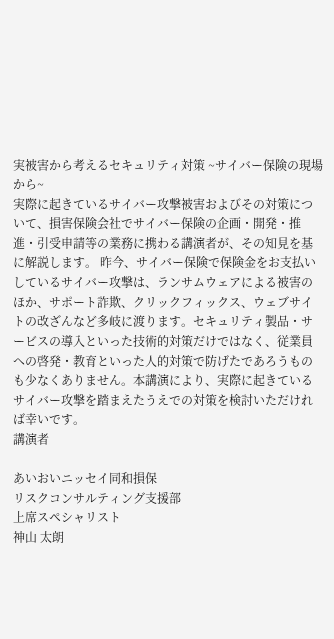実被害から考えるセキュリティ対策 ~サイバー保険の現場から~
実際に起きているサイバー攻撃被害およびその対策について、損害保険会社でサイバー保険の企画・開発・推進・引受申請等の業務に携わる講演者が、その知見を基に解説します。 昨今、サイバー保険で保険金をお支払いしているサイバー攻撃は、ランサムウェアによる被害のほか、サポート詐欺、クリックフィックス、ウェブサイトの改ざんなど多岐に渡ります。セキュリティ製品・サービスの導入といった技術的対策だけではなく、従業員への啓発・教育といった人的対策で防げたであろうものも少なくありません。本講演により、実際に起きているサイバー攻撃を踏まえたうえでの対策を検討いただければ幸いです。
講演者

あいおいニッセイ同和損保
リスクコンサルティング支援部
上席スペシャリスト
神山 太朗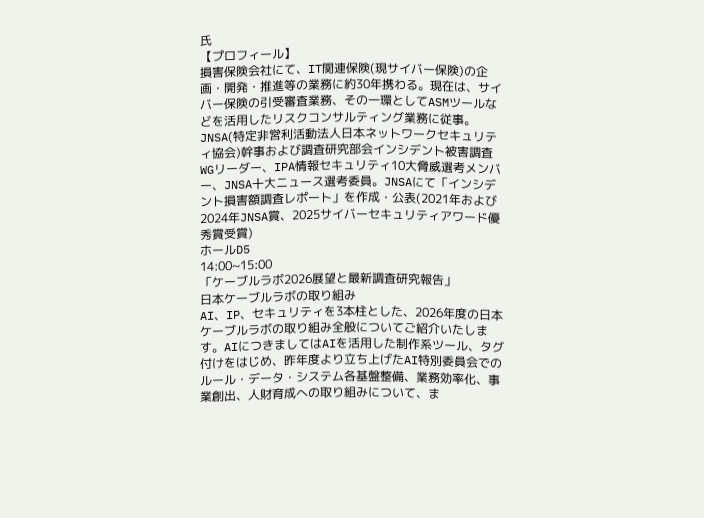氏
【プロフィール】
損害保険会社にて、IT関連保険(現サイバー保険)の企画・開発・推進等の業務に約30年携わる。現在は、サイバー保険の引受審査業務、その一環としてASMツールなどを活用したリスクコンサルティング業務に従事。
JNSA(特定非営利活動法人日本ネットワークセキュリティ協会)幹事および調査研究部会インシデント被害調査WGリーダー、IPA情報セキュリティ10大脅威選考メンバー、JNSA十大ニュース選考委員。JNSAにて「インシデント損害額調査レポート」を作成・公表(2021年および2024年JNSA賞、2025サイバーセキュリティアワード優秀賞受賞)
ホールD5
14:00~15:00
「ケーブルラボ2026展望と最新調査研究報告」
日本ケーブルラボの取り組み
AI、IP、セキュリティを3本柱とした、2026年度の日本ケーブルラボの取り組み全般についてご紹介いたします。AIにつきましてはAIを活用した制作系ツール、タグ付けをはじめ、昨年度より立ち上げたAI特別委員会でのルール・データ・システム各基盤整備、業務効率化、事業創出、人財育成への取り組みについて、ま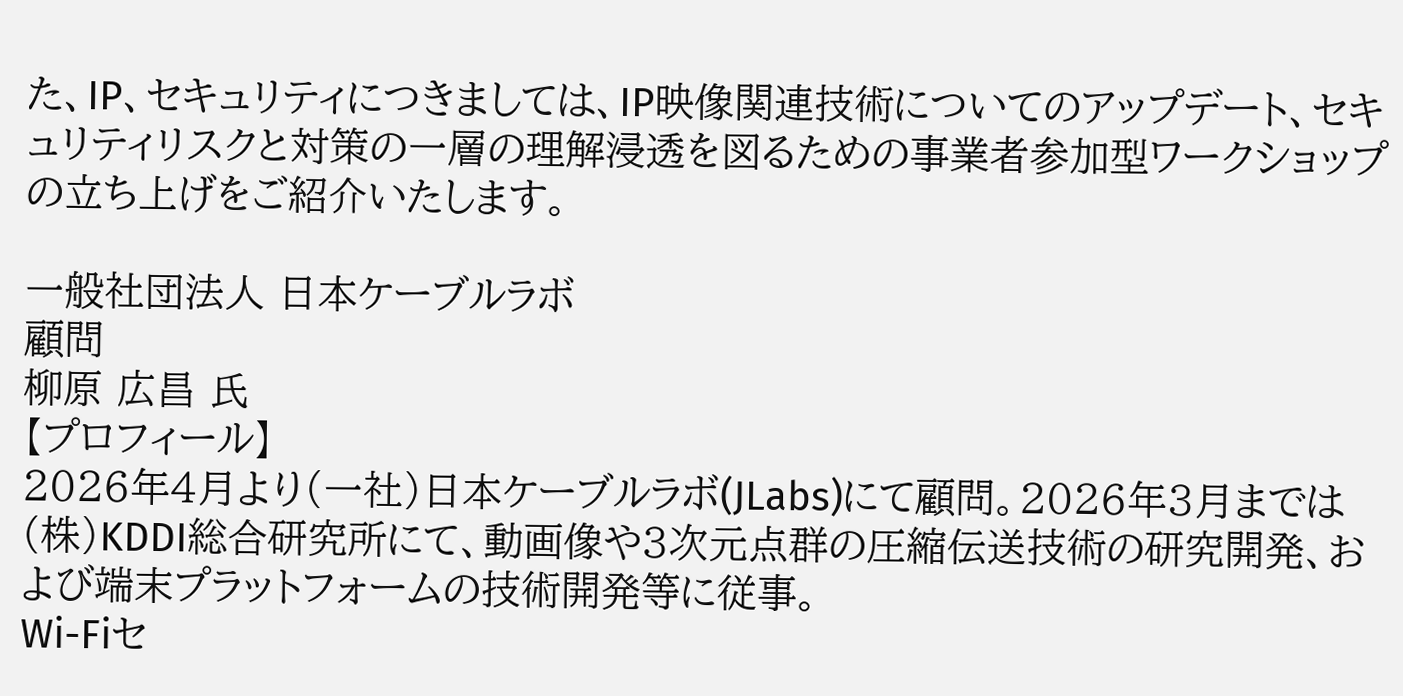た、IP、セキュリティにつきましては、IP映像関連技術についてのアップデート、セキュリティリスクと対策の一層の理解浸透を図るための事業者参加型ワークショップの立ち上げをご紹介いたします。

一般社団法人 日本ケーブルラボ
顧問
柳原 広昌 氏
【プロフィール】
2026年4月より(一社)日本ケーブルラボ(JLabs)にて顧問。2026年3月までは(株)KDDI総合研究所にて、動画像や3次元点群の圧縮伝送技術の研究開発、および端末プラットフォームの技術開発等に従事。
Wi-Fiセ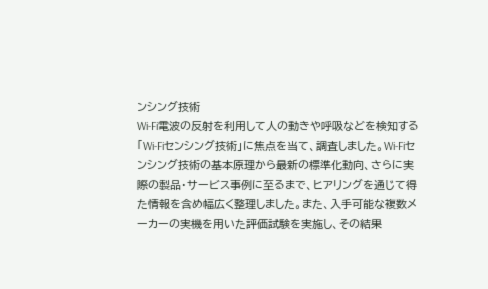ンシング技術
Wi-Fi電波の反射を利用して人の動きや呼吸などを検知する「Wi-Fiセンシング技術」に焦点を当て、調査しました。Wi-Fiセンシング技術の基本原理から最新の標準化動向、さらに実際の製品・サービス事例に至るまで、ヒアリングを通じて得た情報を含め幅広く整理しました。また、入手可能な複数メーカーの実機を用いた評価試験を実施し、その結果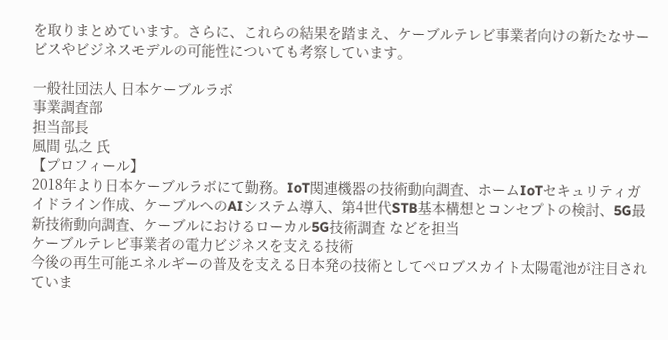を取りまとめています。さらに、これらの結果を踏まえ、ケーブルテレビ事業者向けの新たなサービスやビジネスモデルの可能性についても考察しています。

一般社団法人 日本ケーブルラボ
事業調査部
担当部長
風間 弘之 氏
【プロフィール】
2018年より日本ケーブルラボにて勤務。IoT関連機器の技術動向調査、ホームIoTセキュリティガイドライン作成、ケーブルへのAIシステム導入、第4世代STB基本構想とコンセプトの検討、5G最新技術動向調査、ケーブルにおけるローカル5G技術調査 などを担当
ケーブルテレビ事業者の電力ビジネスを支える技術
今後の再生可能エネルギーの普及を支える日本発の技術としてペロブスカイト太陽電池が注目されていま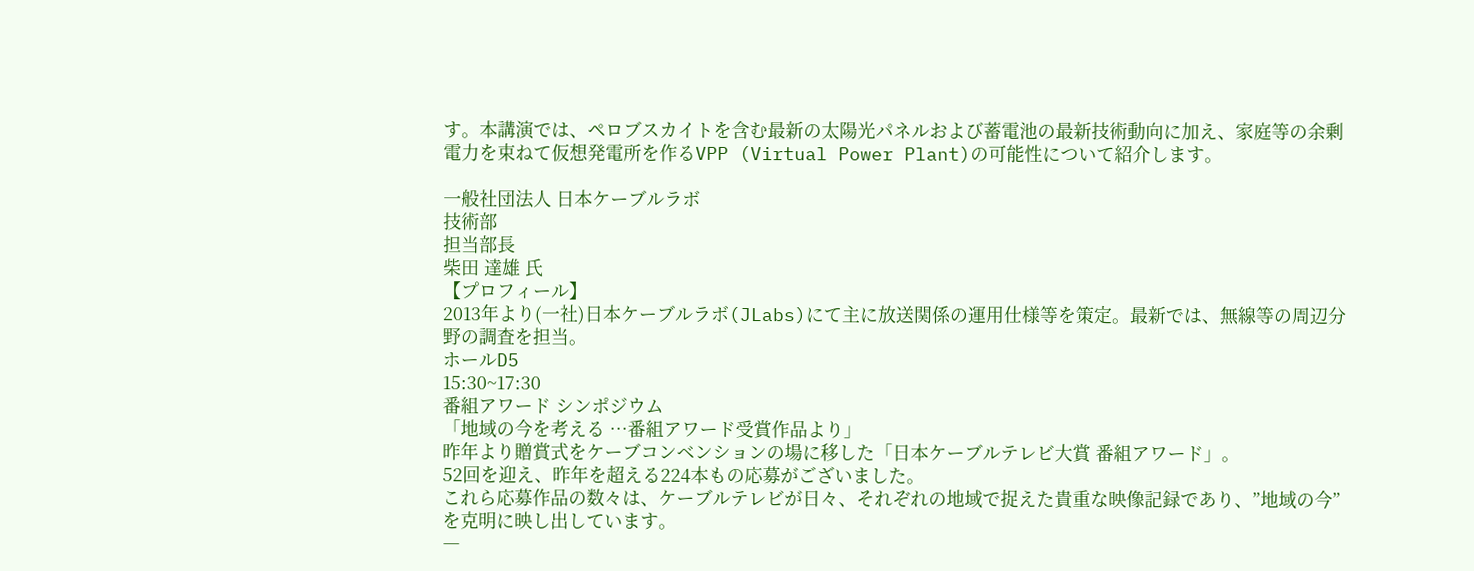す。本講演では、ペロブスカイトを含む最新の太陽光パネルおよび蓄電池の最新技術動向に加え、家庭等の余剰電力を束ねて仮想発電所を作るVPP (Virtual Power Plant)の可能性について紹介します。

一般社団法人 日本ケーブルラボ
技術部
担当部長
柴田 達雄 氏
【プロフィール】
2013年より(一社)日本ケーブルラボ(JLabs)にて主に放送関係の運用仕様等を策定。最新では、無線等の周辺分野の調査を担当。
ホールD5
15:30~17:30
番組アワード シンポジウム
「地域の今を考える …番組アワード受賞作品より」
昨年より贈賞式をケーブコンベンションの場に移した「日本ケーブルテレビ大賞 番組アワード」。
52回を迎え、昨年を超える224本もの応募がございました。
これら応募作品の数々は、ケーブルテレビが日々、それぞれの地域で捉えた貴重な映像記録であり、”地域の今”を克明に映し出しています。
―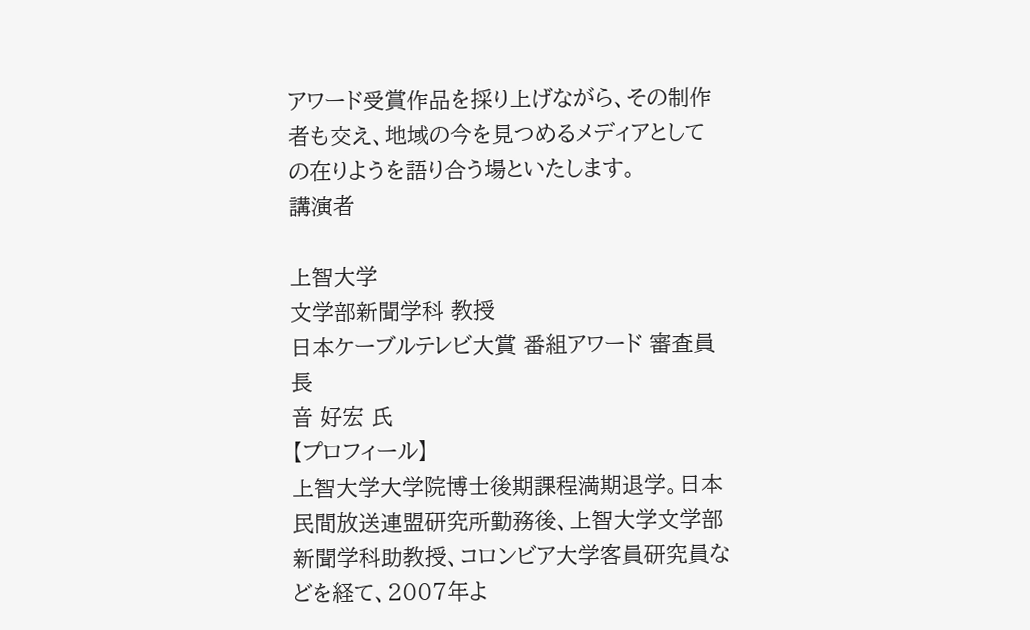アワード受賞作品を採り上げながら、その制作者も交え、地域の今を見つめるメディアとしての在りようを語り合う場といたします。
講演者

上智大学
文学部新聞学科 教授
日本ケーブルテレビ大賞 番組アワード 審査員長
音 好宏 氏
【プロフィール】
上智大学大学院博士後期課程満期退学。日本民間放送連盟研究所勤務後、上智大学文学部新聞学科助教授、コロンビア大学客員研究員などを経て、2007年よ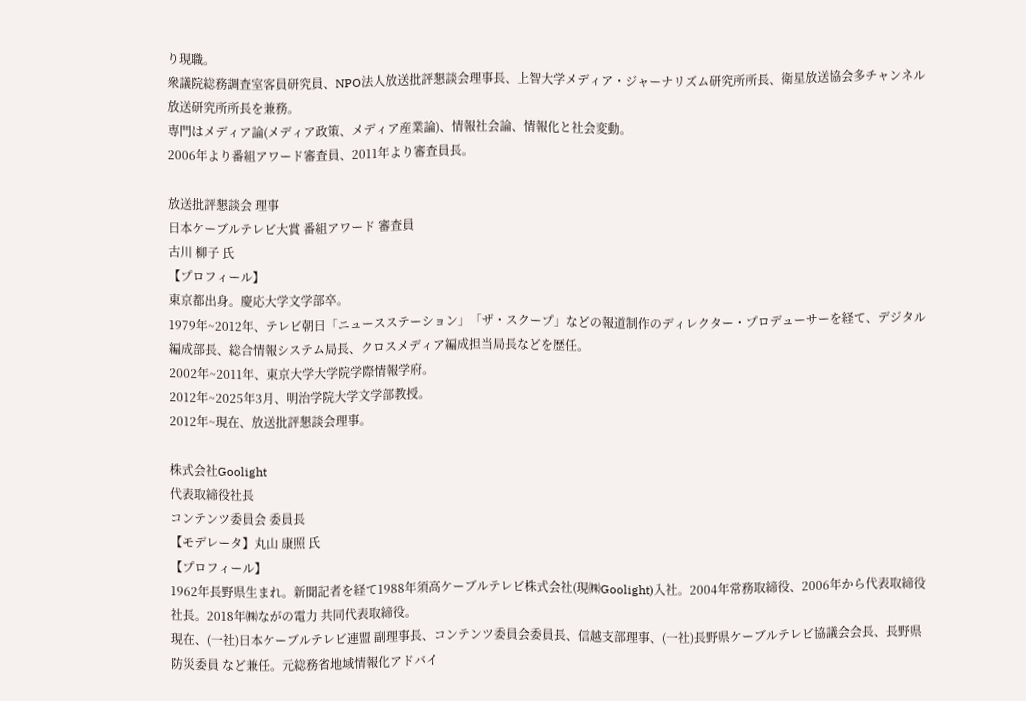り現職。
衆議院総務調査室客員研究員、NPO法人放送批評懇談会理事長、上智大学メディア・ジャーナリズム研究所所長、衛星放送協会多チャンネル放送研究所所長を兼務。
専門はメディア論(メディア政策、メディア産業論)、情報社会論、情報化と社会変動。
2006年より番組アワード審査員、2011年より審査員長。

放送批評懇談会 理事
日本ケーブルテレビ大賞 番組アワード 審査員
古川 柳子 氏
【プロフィール】
東京都出身。慶応大学文学部卒。
1979年~2012年、テレビ朝日「ニュースステーション」「ザ・スクープ」などの報道制作のディレクター・プロデューサーを経て、デジタル編成部長、総合情報システム局長、クロスメディア編成担当局長などを歴任。
2002年~2011年、東京大学大学院学際情報学府。
2012年~2025年3月、明治学院大学文学部教授。
2012年~現在、放送批評懇談会理事。

株式会社Goolight
代表取締役社長
コンテンツ委員会 委員長
【モデレータ】丸山 康照 氏
【プロフィール】
1962年長野県生まれ。新聞記者を経て1988年須高ケーブルテレビ株式会社(現㈱Goolight)入社。2004年常務取締役、2006年から代表取締役社長。2018年㈱ながの電力 共同代表取締役。
現在、(一社)日本ケーブルテレビ連盟 副理事長、コンテンツ委員会委員長、信越支部理事、(一社)長野県ケーブルテレビ協議会会長、長野県防災委員 など兼任。元総務省地域情報化アドバイ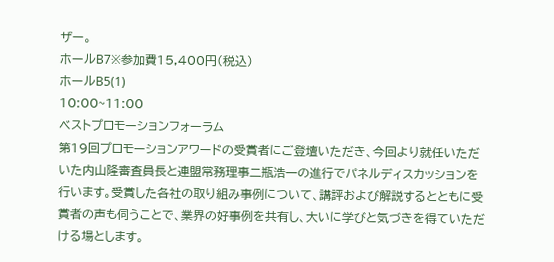ザー。
ホールB7※参加費15,400円(税込)
ホールB5(1)
10:00~11:00
ベストプロモーションフォーラム
第19回プロモーションアワードの受賞者にご登壇いただき、今回より就任いただいた内山隆審査員長と連盟常務理事二瓶浩一の進行でパネルディスカッションを行います。受賞した各社の取り組み事例について、講評および解説するとともに受賞者の声も伺うことで、業界の好事例を共有し、大いに学びと気づきを得ていただける場とします。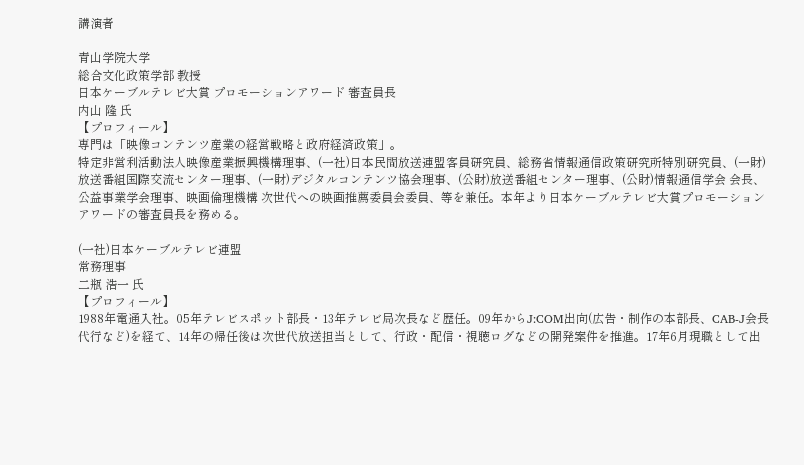講演者

青山学院大学
総合文化政策学部 教授
日本ケーブルテレビ大賞 プロモーションアワード 審査員長
内山 隆 氏
【プロフィール】
専門は「映像コンテンツ産業の経営戦略と政府経済政策」。
特定非営利活動法人映像産業振興機構理事、(一社)日本民間放送連盟客員研究員、総務省情報通信政策研究所特別研究員、(一財)放送番組国際交流センター理事、(一財)デジタルコンテンツ協会理事、(公財)放送番組センター理事、(公財)情報通信学会 会長、公益事業学会理事、映画倫理機構 次世代への映画推薦委員会委員、等を兼任。本年より日本ケーブルテレビ大賞プロモーションアワードの審査員長を務める。

(一社)日本ケーブルテレビ連盟
常務理事
二瓶 浩一 氏
【プロフィール】
1988年電通入社。05年テレビスポット部長・13年テレビ局次長など歴任。09年からJ:COM出向(広告・制作の本部長、CAB-J会長代行など)を経て、14年の帰任後は次世代放送担当として、行政・配信・視聴ログなどの開発案件を推進。17年6月現職として出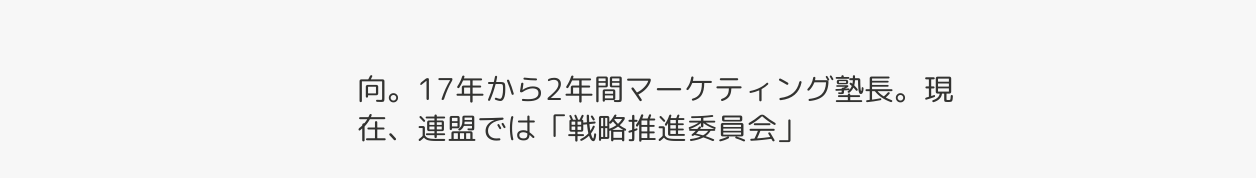向。17年から2年間マーケティング塾長。現在、連盟では「戦略推進委員会」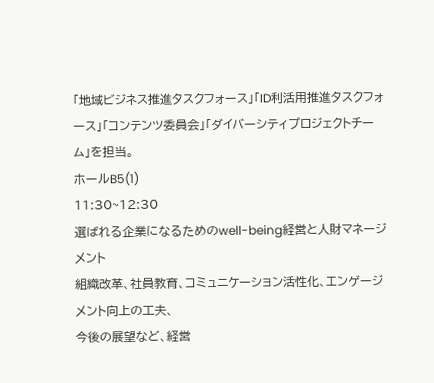「地域ビジネス推進タスクフォース」「ID利活用推進タスクフォース」「コンテンツ委員会」「ダイバーシティプロジェクトチーム」を担当。
ホールB5(1)
11:30~12:30
選ばれる企業になるためのwell-being経営と人財マネージメント
組織改革、社員教育、コミュニケーション活性化、エンゲージメント向上の工夫、
今後の展望など、経営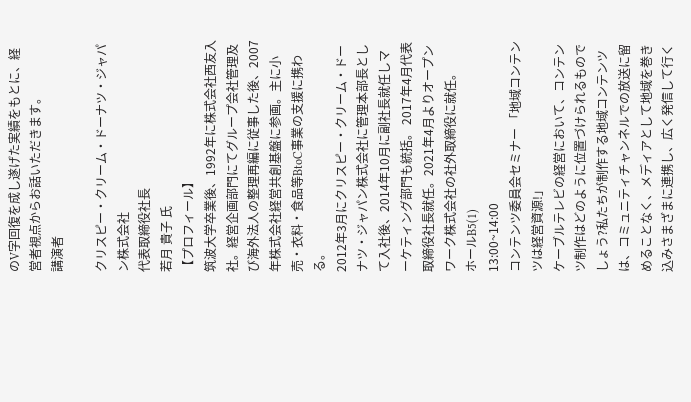のV字回復を成し遂げた実績をもとに、経営者視点からお話いただきます。
講演者

クリスピー・クリーム・ドーナツ・ジャパン株式会社
代表取締役社長
若月 貴子 氏
【プロフィール】
筑波大学卒業後、1992年に株式会社西友入社。経営企画部門にてグループ会社管理及び海外法人の整理再編に従事した後、2007年株式会社経営共創基盤に参画。主に小売・衣料・食品等BtoC事業の支援に携わる。
2012年3月にクリスピー・クリーム・ドーナツ・ジャパン株式会社に管理本部長として入社後、2014年10月に副社長就任しマーケティング部門も統括。 2017年4月代表取締役社長就任。2021年4月よりオープンワーク株式会社の社外取締役に就任。
ホールB5(1)
13:00~14:00
コンテンツ委員会セミナー 「地域コンテンツは経営資源!」
ケーブルテレビの経営において、コンテンツ制作はどのように位置づけられるものでしょう?私たちが制作する地域コンテンツは、コミュニティチャンネルでの放送に留めることなく、メディアとして地域を巻き込みさまざまに連携し、広く発信して行く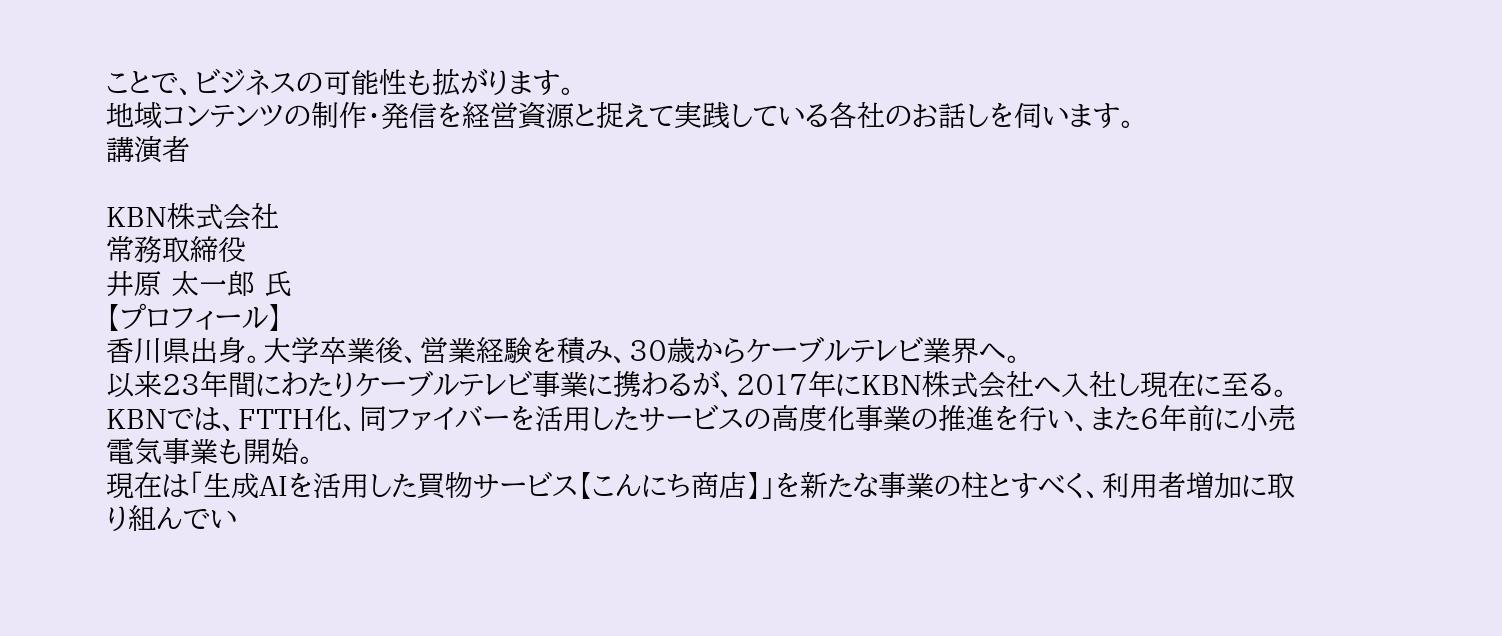ことで、ビジネスの可能性も拡がります。
地域コンテンツの制作・発信を経営資源と捉えて実践している各社のお話しを伺います。
講演者

KBN株式会社
常務取締役
井原 太一郎 氏
【プロフィール】
香川県出身。大学卒業後、営業経験を積み、30歳からケーブルテレビ業界へ。
以来23年間にわたりケーブルテレビ事業に携わるが、2017年にKBN株式会社へ入社し現在に至る。
KBNでは、FTTH化、同ファイバーを活用したサービスの高度化事業の推進を行い、また6年前に小売電気事業も開始。
現在は「生成AIを活用した買物サービス【こんにち商店】」を新たな事業の柱とすべく、利用者増加に取り組んでい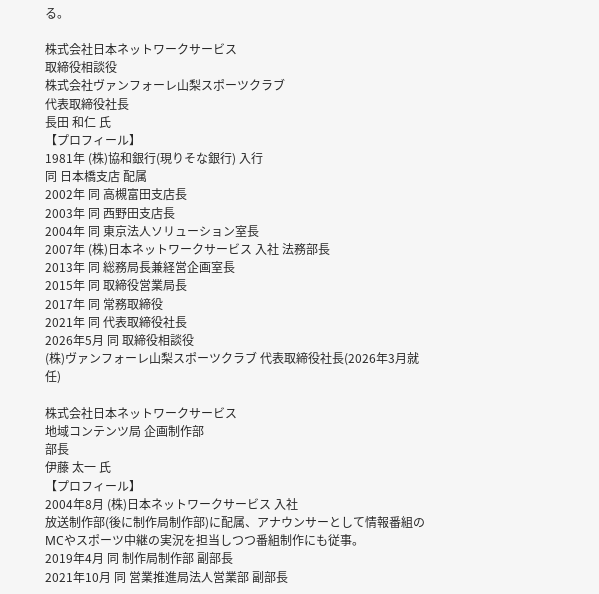る。

株式会社日本ネットワークサービス
取締役相談役
株式会社ヴァンフォーレ山梨スポーツクラブ
代表取締役社長
長田 和仁 氏
【プロフィール】
1981年 (株)協和銀行(現りそな銀行) 入行
同 日本橋支店 配属
2002年 同 高槻富田支店長
2003年 同 西野田支店長
2004年 同 東京法人ソリューション室長
2007年 (株)日本ネットワークサービス 入社 法務部長
2013年 同 総務局長兼経営企画室長
2015年 同 取締役営業局長
2017年 同 常務取締役
2021年 同 代表取締役社長
2026年5月 同 取締役相談役
(株)ヴァンフォーレ山梨スポーツクラブ 代表取締役社長(2026年3月就任)

株式会社日本ネットワークサービス
地域コンテンツ局 企画制作部
部長
伊藤 太一 氏
【プロフィール】
2004年8月 (株)日本ネットワークサービス 入社
放送制作部(後に制作局制作部)に配属、アナウンサーとして情報番組のMCやスポーツ中継の実況を担当しつつ番組制作にも従事。
2019年4月 同 制作局制作部 副部長
2021年10月 同 営業推進局法人営業部 副部長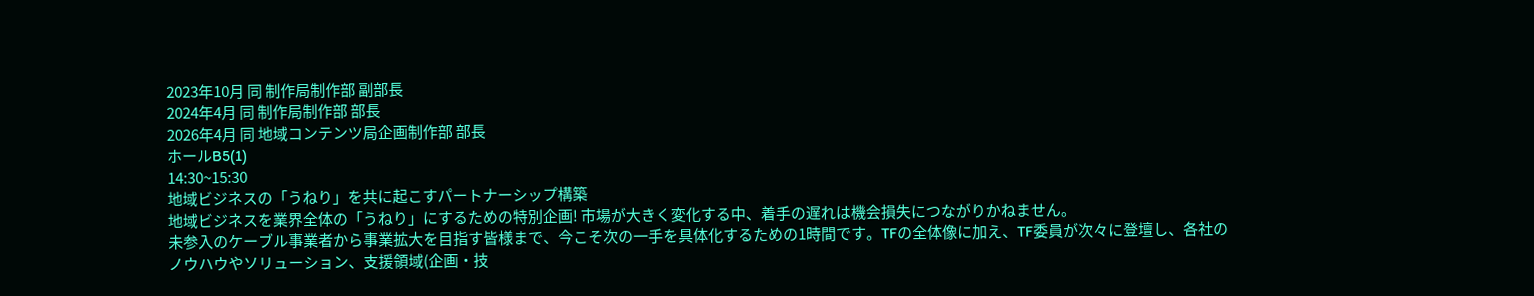2023年10月 同 制作局制作部 副部長
2024年4月 同 制作局制作部 部長
2026年4月 同 地域コンテンツ局企画制作部 部長
ホールB5(1)
14:30~15:30
地域ビジネスの「うねり」を共に起こすパートナーシップ構築
地域ビジネスを業界全体の「うねり」にするための特別企画! 市場が大きく変化する中、着手の遅れは機会損失につながりかねません。
未参入のケーブル事業者から事業拡大を目指す皆様まで、今こそ次の一手を具体化するための1時間です。TFの全体像に加え、TF委員が次々に登壇し、各社のノウハウやソリューション、支援領域(企画・技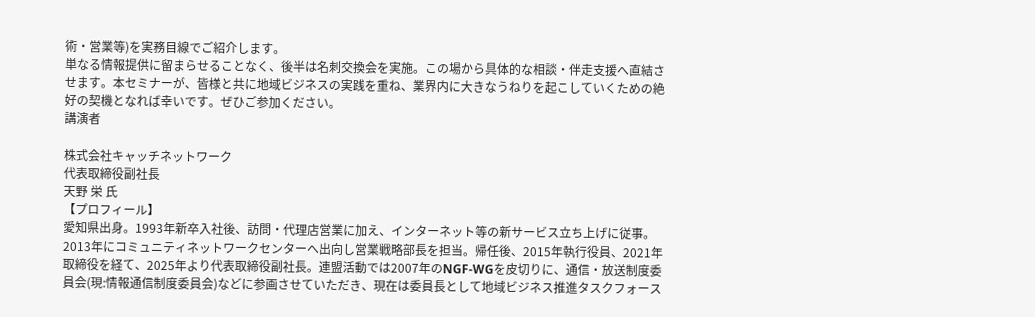術・営業等)を実務目線でご紹介します。
単なる情報提供に留まらせることなく、後半は名刺交換会を実施。この場から具体的な相談・伴走支援へ直結させます。本セミナーが、皆様と共に地域ビジネスの実践を重ね、業界内に大きなうねりを起こしていくための絶好の契機となれば幸いです。ぜひご参加ください。
講演者

株式会社キャッチネットワーク
代表取締役副社長
天野 栄 氏
【プロフィール】
愛知県出身。1993年新卒入社後、訪問・代理店営業に加え、インターネット等の新サービス立ち上げに従事。2013年にコミュニティネットワークセンターへ出向し営業戦略部長を担当。帰任後、2015年執行役員、2021年取締役を経て、2025年より代表取締役副社長。連盟活動では2007年のNGF-WGを皮切りに、通信・放送制度委員会(現:情報通信制度委員会)などに参画させていただき、現在は委員長として地域ビジネス推進タスクフォース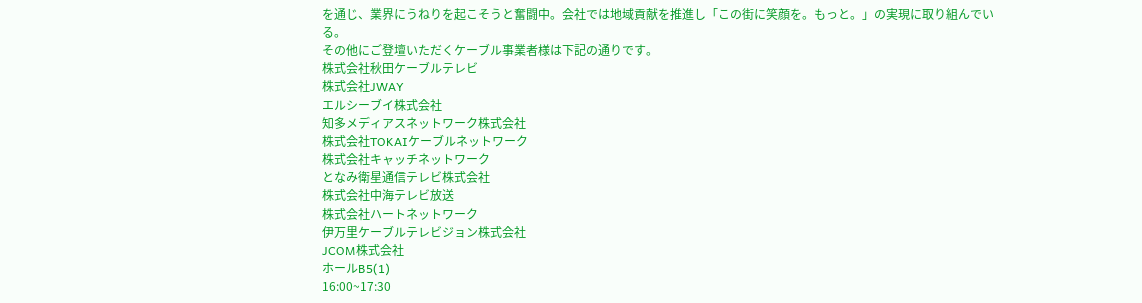を通じ、業界にうねりを起こそうと奮闘中。会社では地域貢献を推進し「この街に笑顔を。もっと。」の実現に取り組んでいる。
その他にご登壇いただくケーブル事業者様は下記の通りです。
株式会社秋田ケーブルテレビ
株式会社JWAY
エルシーブイ株式会社
知多メディアスネットワーク株式会社
株式会社TOKAIケーブルネットワーク
株式会社キャッチネットワーク
となみ衛星通信テレビ株式会社
株式会社中海テレビ放送
株式会社ハートネットワーク
伊万里ケーブルテレビジョン株式会社
JCOM株式会社
ホールB5(1)
16:00~17:30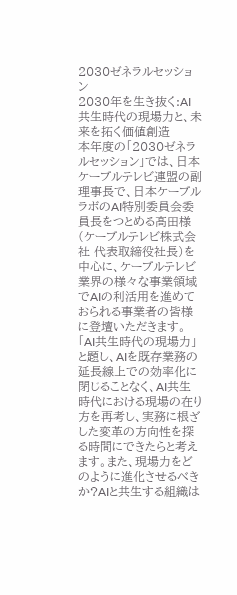2030ゼネラルセッション
2030年を生き抜く:AI共生時代の現場力と、未来を拓く価値創造
本年度の「2030ゼネラルセッション」では、日本ケーブルテレビ連盟の副理事長で、日本ケーブルラボのAI特別委員会委員長をつとめる髙田様(ケーブルテレビ株式会社 代表取締役社長)を中心に、ケーブルテレビ業界の様々な事業領域でAIの利活用を進めておられる事業者の皆様に登壇いただきます。「AI共生時代の現場力」と題し、AIを既存業務の延長線上での効率化に閉じることなく、AI共生時代における現場の在り方を再考し、実務に根ざした変革の方向性を探る時間にできたらと考えます。また、現場力をどのように進化させるべきか?AIと共生する組織は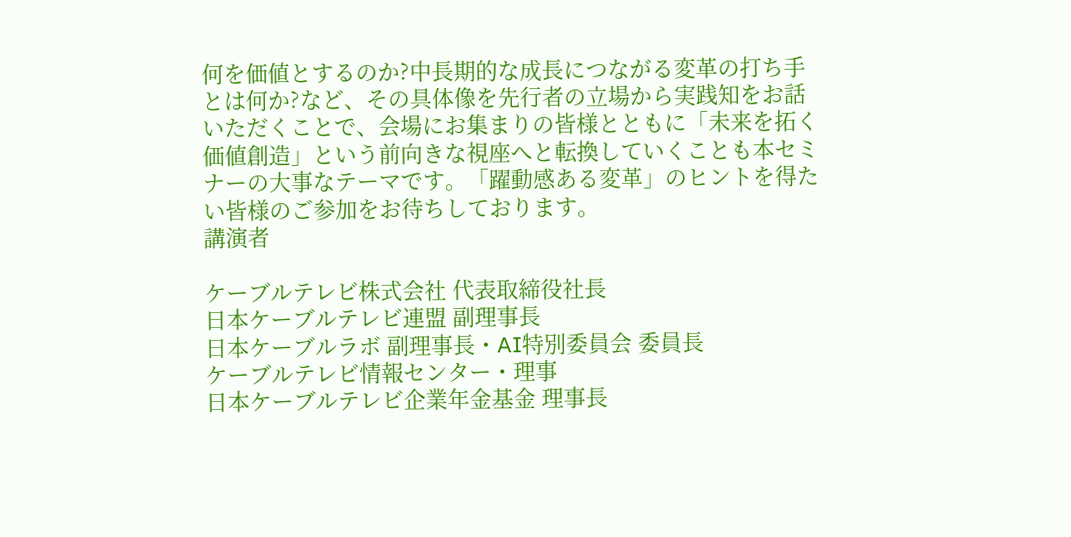何を価値とするのか?中長期的な成長につながる変革の打ち手とは何か?など、その具体像を先行者の立場から実践知をお話いただくことで、会場にお集まりの皆様とともに「未来を拓く価値創造」という前向きな視座へと転換していくことも本セミナーの大事なテーマです。「躍動感ある変革」のヒントを得たい皆様のご参加をお待ちしております。
講演者

ケーブルテレビ株式会社 代表取締役社長
日本ケーブルテレビ連盟 副理事長
日本ケーブルラボ 副理事長・AI特別委員会 委員長
ケーブルテレビ情報センター・理事
日本ケーブルテレビ企業年金基金 理事長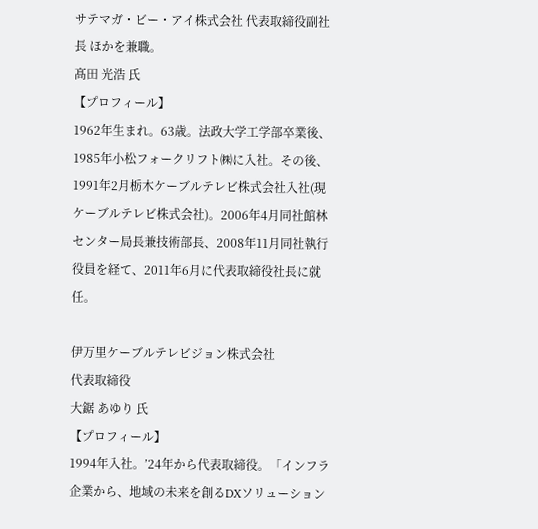サテマガ・ビー・アイ株式会社 代表取締役副社長 ほかを兼職。
髙田 光浩 氏
【プロフィール】
1962年生まれ。63歳。法政大学工学部卒業後、1985年小松フォークリフト㈱に入社。その後、1991年2月栃木ケーブルテレビ株式会社入社(現ケーブルテレビ株式会社)。2006年4月同社館林センター局長兼技術部長、2008年11月同社執行役員を経て、2011年6月に代表取締役社長に就任。

伊万里ケーブルテレビジョン株式会社
代表取締役
大鋸 あゆり 氏
【プロフィール】
1994年入社。’24年から代表取締役。「インフラ企業から、地域の未来を創るDXソリューション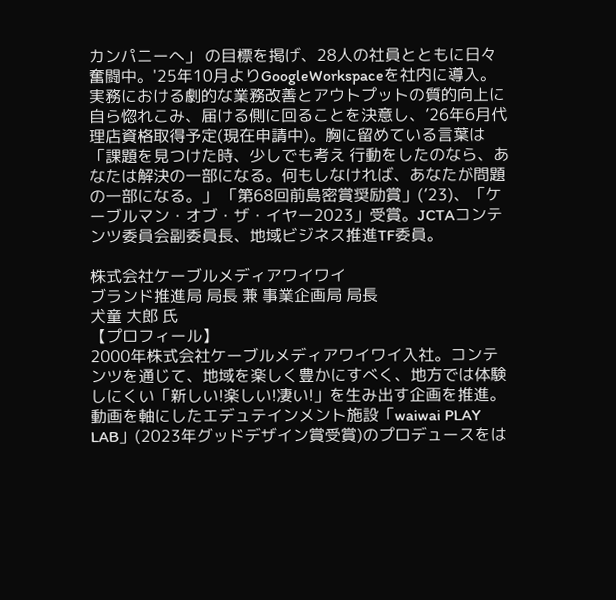カンパニーへ」 の目標を掲げ、28人の社員とともに日々奮闘中。'25年10月よりGoogleWorkspaceを社内に導入。実務における劇的な業務改善とアウトプットの質的向上に自ら惚れこみ、届ける側に回ることを決意し、’26年6月代理店資格取得予定(現在申請中)。胸に留めている言葉は「課題を見つけた時、少しでも考え 行動をしたのなら、あなたは解決の一部になる。何もしなければ、あなたが問題の一部になる。」 「第68回前島密賞奨励賞」(’23)、「ケーブルマン・オブ・ザ・イヤー2023」受賞。JCTAコンテンツ委員会副委員長、地域ビジネス推進TF委員。

株式会社ケーブルメディアワイワイ
ブランド推進局 局長 兼 事業企画局 局長
犬童 大郎 氏
【プロフィール】
2000年株式会社ケーブルメディアワイワイ入社。コンテンツを通じて、地域を楽しく豊かにすべく、地方では体験しにくい「新しい!楽しい!凄い!」を生み出す企画を推進。動画を軸にしたエデュテインメント施設「waiwai PLAY LAB」(2023年グッドデザイン賞受賞)のプロデュースをは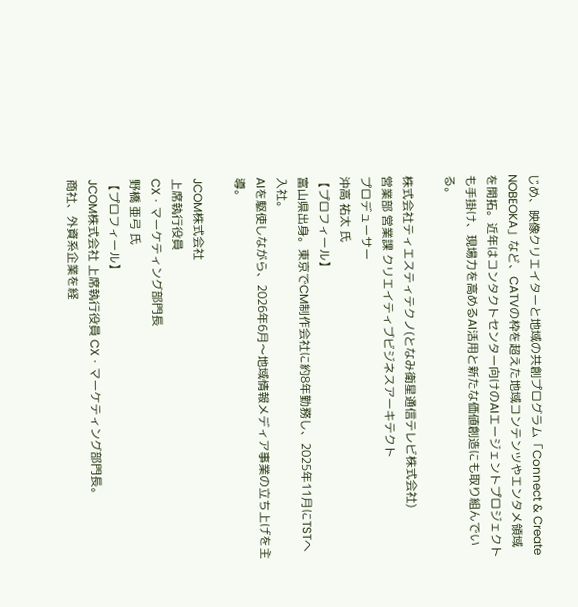じめ、映像クリエイターと地域の共創プログラム「Connect & Create NOBEOKA」など、CATVの枠を超えた地域コンテンツやエンタメ領域を開拓。近年はコンタクトセンター向けのAIエージェントプロジェクトも手掛け、現場力を高めるAI活用と新たな価値創造にも取り組んでいる。

株式会社ティエスティテクノ(となみ衛星通信テレビ株式会社)
営業部 営業課 クリエイティブビジネスアーキテクト
プロデューサー
沖高 祐太 氏
【プロフィール】
富山県出身。東京でCM制作会社に約8年勤務し、2025年11月にTSTへ入社。
AIを駆使しながら、2026年6月〜地域情報メディア事業の立ち上げを主導。

JCOM株式会社
上席執行役員
CX・マーケティング部門長
野橋 亜弓 氏
【プロフィール】
JCOM株式会社 上席執行役員 CX・マーケティング部門長。
商社、外資系企業を経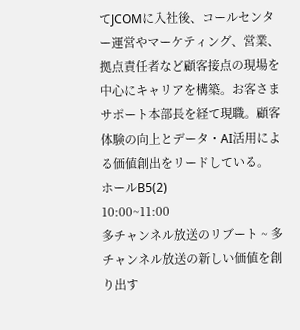てJCOMに入社後、コールセンター運営やマーケティング、営業、拠点責任者など顧客接点の現場を中心にキャリアを構築。お客さまサポート本部長を経て現職。顧客体験の向上とデータ・AI活用による価値創出をリードしている。
ホールB5(2)
10:00~11:00
多チャンネル放送のリブート ~ 多チャンネル放送の新しい価値を創り出す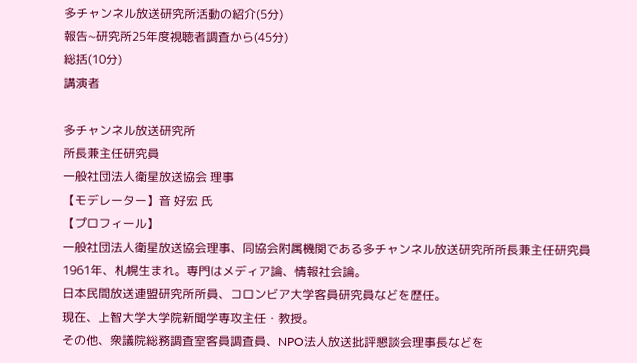多チャンネル放送研究所活動の紹介(5分)
報告~研究所25年度視聴者調査から(45分)
総括(10分)
講演者

多チャンネル放送研究所
所長兼主任研究員
一般社団法人衛星放送協会 理事
【モデレーター】音 好宏 氏
【プロフィール】
一般社団法人衛星放送協会理事、同協会附属機関である多チャンネル放送研究所所長兼主任研究員
1961年、札幌生まれ。専門はメディア論、情報社会論。
日本民間放送連盟研究所所員、コロンビア大学客員研究員などを歴任。
現在、上智大学大学院新聞学専攻主任・教授。
その他、衆議院総務調査室客員調査員、NPO法人放送批評懇談会理事長などを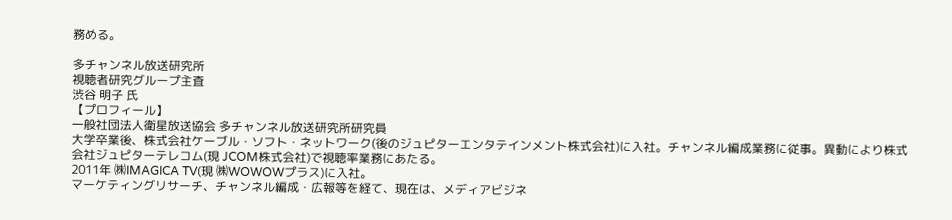務める。

多チャンネル放送研究所
視聴者研究グループ主査
渋谷 明子 氏
【プロフィール】
一般社団法人衛星放送協会 多チャンネル放送研究所研究員
大学卒業後、株式会社ケーブル・ソフト・ネットワーク(後のジュピターエンタテインメント株式会社)に入社。チャンネル編成業務に従事。異動により株式会社ジュピターテレコム(現 JCOM株式会社)で視聴率業務にあたる。
2011年 ㈱IMAGICA TV(現 ㈱WOWOWプラス)に入社。
マーケティングリサーチ、チャンネル編成・広報等を経て、現在は、メディアビジネ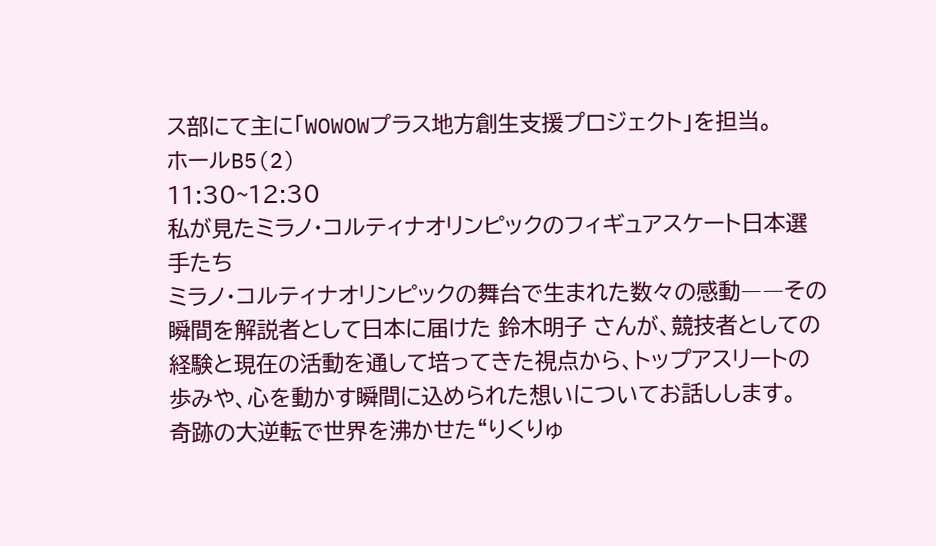ス部にて主に「WOWOWプラス地方創生支援プロジェクト」を担当。
ホールB5(2)
11:30~12:30
私が見たミラノ・コルティナオリンピックのフィギュアスケート日本選手たち
ミラノ・コルティナオリンピックの舞台で生まれた数々の感動――その瞬間を解説者として日本に届けた 鈴木明子 さんが、競技者としての経験と現在の活動を通して培ってきた視点から、トップアスリートの歩みや、心を動かす瞬間に込められた想いについてお話しします。
奇跡の大逆転で世界を沸かせた“りくりゅ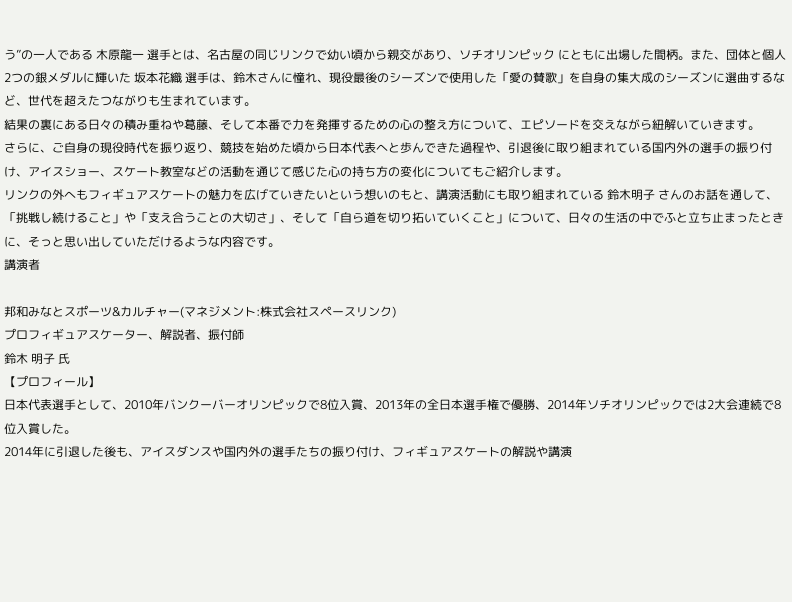う”の一人である 木原龍一 選手とは、名古屋の同じリンクで幼い頃から親交があり、ソチオリンピック にともに出場した間柄。また、団体と個人2つの銀メダルに輝いた 坂本花織 選手は、鈴木さんに憧れ、現役最後のシーズンで使用した「愛の賛歌」を自身の集大成のシーズンに選曲するなど、世代を超えたつながりも生まれています。
結果の裏にある日々の積み重ねや葛藤、そして本番で力を発揮するための心の整え方について、エピソードを交えながら紐解いていきます。
さらに、ご自身の現役時代を振り返り、競技を始めた頃から日本代表へと歩んできた過程や、引退後に取り組まれている国内外の選手の振り付け、アイスショー、スケート教室などの活動を通じて感じた心の持ち方の変化についてもご紹介します。
リンクの外へもフィギュアスケートの魅力を広げていきたいという想いのもと、講演活動にも取り組まれている 鈴木明子 さんのお話を通して、「挑戦し続けること」や「支え合うことの大切さ」、そして「自ら道を切り拓いていくこと」について、日々の生活の中でふと立ち止まったときに、そっと思い出していただけるような内容です。
講演者

邦和みなとスポーツ&カルチャー(マネジメント:株式会社スペースリンク)
プロフィギュアスケーター、解説者、振付師
鈴木 明子 氏
【プロフィール】
日本代表選手として、2010年バンクーバーオリンピックで8位入賞、2013年の全日本選手権で優勝、2014年ソチオリンピックでは2大会連続で8位入賞した。
2014年に引退した後も、アイスダンスや国内外の選手たちの振り付け、フィギュアスケートの解説や講演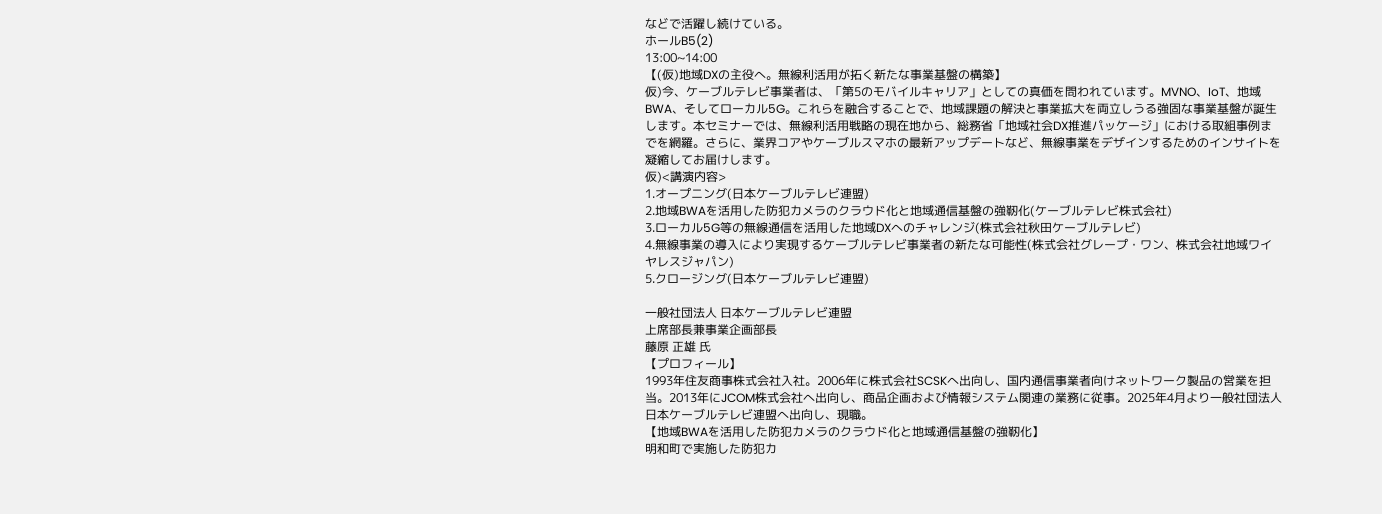などで活躍し続けている。
ホールB5(2)
13:00~14:00
【(仮)地域DXの主役へ。無線利活用が拓く新たな事業基盤の構築】
仮)今、ケーブルテレビ事業者は、「第5のモバイルキャリア」としての真価を問われています。MVNO、IoT、地域BWA、そしてローカル5G。これらを融合することで、地域課題の解決と事業拡大を両立しうる強固な事業基盤が誕生します。本セミナーでは、無線利活用戦略の現在地から、総務省「地域社会DX推進パッケージ」における取組事例までを網羅。さらに、業界コアやケーブルスマホの最新アップデートなど、無線事業をデザインするためのインサイトを凝縮してお届けします。
仮)<講演内容>
1.オープニング(日本ケーブルテレビ連盟)
2.地域BWAを活用した防犯カメラのクラウド化と地域通信基盤の強靭化(ケーブルテレビ株式会社)
3.ローカル5G等の無線通信を活用した地域DXへのチャレンジ(株式会社秋田ケーブルテレビ)
4.無線事業の導入により実現するケーブルテレビ事業者の新たな可能性(株式会社グレープ・ワン、株式会社地域ワイヤレスジャパン)
5.クロージング(日本ケーブルテレビ連盟)

一般社団法人 日本ケーブルテレビ連盟
上席部長兼事業企画部長
藤原 正雄 氏
【プロフィール】
1993年住友商事株式会社入社。2006年に株式会社SCSKへ出向し、国内通信事業者向けネットワーク製品の営業を担当。2013年にJCOM株式会社へ出向し、商品企画および情報システム関連の業務に従事。2025年4月より一般社団法人日本ケーブルテレビ連盟へ出向し、現職。
【地域BWAを活用した防犯カメラのクラウド化と地域通信基盤の強靭化】
明和町で実施した防犯カ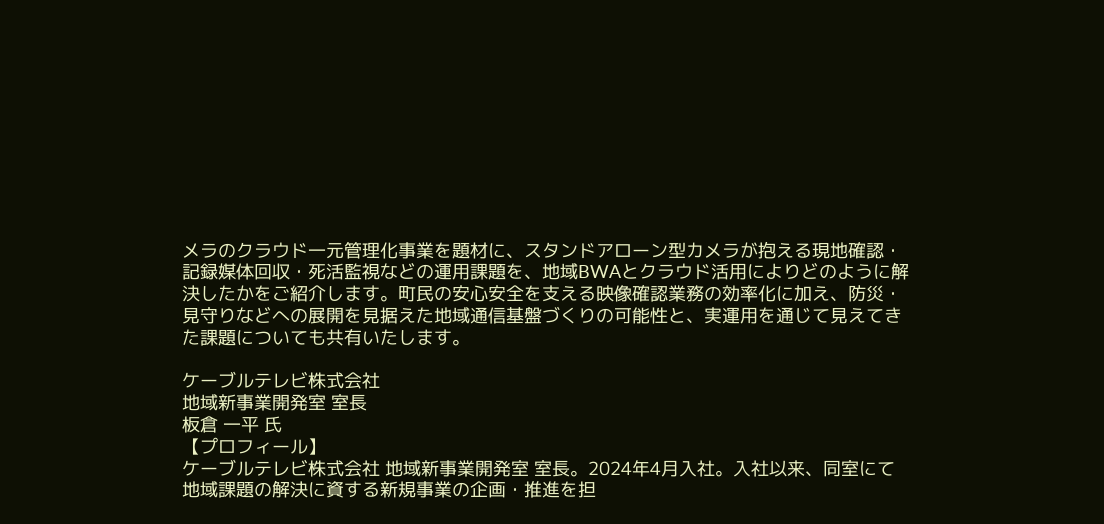メラのクラウド一元管理化事業を題材に、スタンドアローン型カメラが抱える現地確認・記録媒体回収・死活監視などの運用課題を、地域BWAとクラウド活用によりどのように解決したかをご紹介します。町民の安心安全を支える映像確認業務の効率化に加え、防災・見守りなどへの展開を見据えた地域通信基盤づくりの可能性と、実運用を通じて見えてきた課題についても共有いたします。

ケーブルテレビ株式会社
地域新事業開発室 室長
板倉 一平 氏
【プロフィール】
ケーブルテレビ株式会社 地域新事業開発室 室長。2024年4月入社。入社以来、同室にて地域課題の解決に資する新規事業の企画・推進を担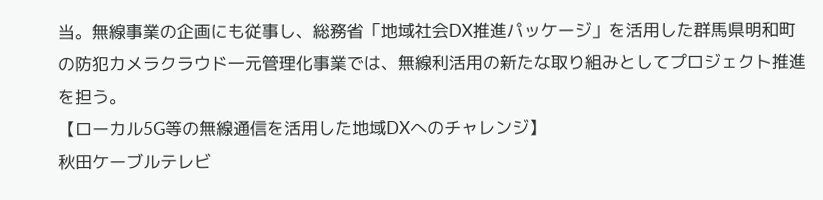当。無線事業の企画にも従事し、総務省「地域社会DX推進パッケージ」を活用した群馬県明和町の防犯カメラクラウド一元管理化事業では、無線利活用の新たな取り組みとしてプロジェクト推進を担う。
【ローカル5G等の無線通信を活用した地域DXへのチャレンジ】
秋田ケーブルテレビ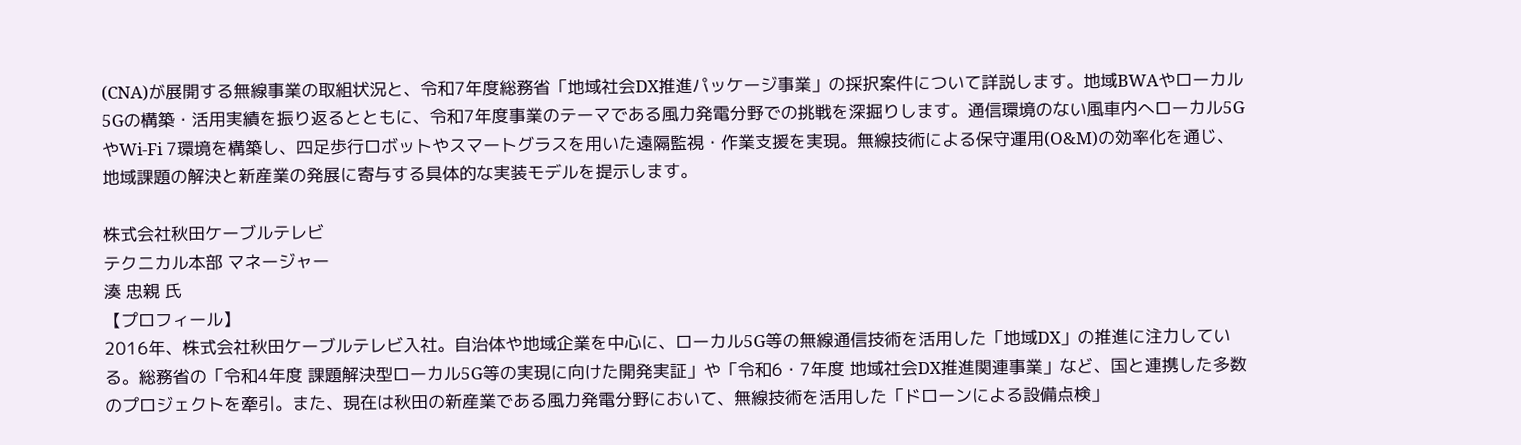(CNA)が展開する無線事業の取組状況と、令和7年度総務省「地域社会DX推進パッケージ事業」の採択案件について詳説します。地域BWAやローカル5Gの構築・活用実績を振り返るとともに、令和7年度事業のテーマである風力発電分野での挑戦を深掘りします。通信環境のない風車内へローカル5GやWi-Fi 7環境を構築し、四足歩行ロボットやスマートグラスを用いた遠隔監視・作業支援を実現。無線技術による保守運用(O&M)の効率化を通じ、地域課題の解決と新産業の発展に寄与する具体的な実装モデルを提示します。

株式会社秋田ケーブルテレビ
テクニカル本部 マネージャー
湊 忠親 氏
【プロフィール】
2016年、株式会社秋田ケーブルテレビ入社。自治体や地域企業を中心に、ローカル5G等の無線通信技術を活用した「地域DX」の推進に注力している。総務省の「令和4年度 課題解決型ローカル5G等の実現に向けた開発実証」や「令和6・7年度 地域社会DX推進関連事業」など、国と連携した多数のプロジェクトを牽引。また、現在は秋田の新産業である風力発電分野において、無線技術を活用した「ドローンによる設備点検」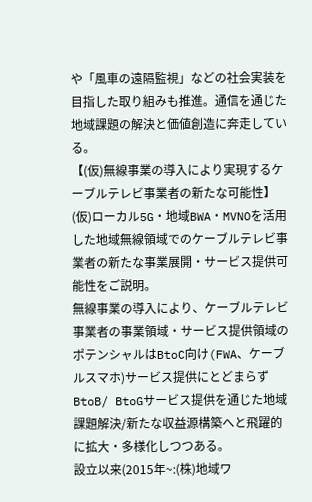や「風車の遠隔監視」などの社会実装を目指した取り組みも推進。通信を通じた地域課題の解決と価値創造に奔走している。
【(仮)無線事業の導入により実現するケーブルテレビ事業者の新たな可能性】
(仮)ローカル5G・地域BWA・MVNOを活用した地域無線領域でのケーブルテレビ事業者の新たな事業展開・サービス提供可能性をご説明。
無線事業の導入により、ケーブルテレビ事業者の事業領域・サービス提供領域のポテンシャルはBtoC向け(FWA、ケーブルスマホ)サービス提供にとどまらずBtoB/ BtoGサービス提供を通じた地域課題解決/新たな収益源構築へと飛躍的に拡大・多様化しつつある。
設立以来(2015年~:(株)地域ワ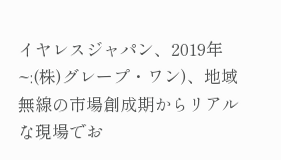イヤレスジャパン、2019年~:(株)グレープ・ワン)、地域無線の市場創成期からリアルな現場でお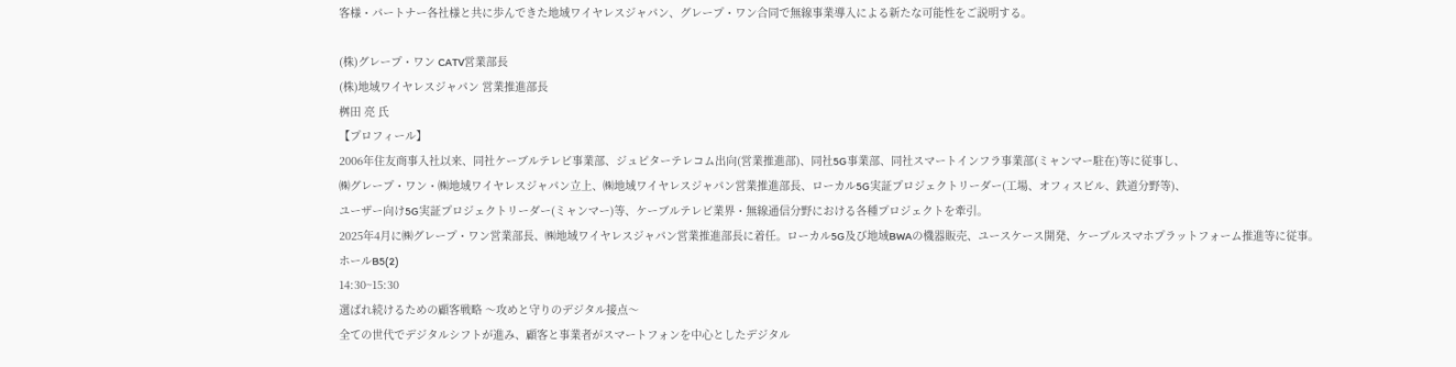客様・パートナー各社様と共に歩んできた地域ワイヤレスジャパン、グレープ・ワン合同で無線事業導入による新たな可能性をご説明する。

(株)グレープ・ワン CATV営業部長
(株)地域ワイヤレスジャパン 営業推進部長
桝田 亮 氏
【プロフィール】
2006年住友商事入社以来、同社ケーブルテレビ事業部、ジュピターテレコム出向(営業推進部)、同社5G事業部、同社スマートインフラ事業部(ミャンマー駐在)等に従事し、
㈱グレープ・ワン・㈱地域ワイヤレスジャパン立上、㈱地域ワイヤレスジャパン営業推進部長、ローカル5G実証プロジェクトリーダー(工場、オフィスビル、鉄道分野等)、
ユーザー向け5G実証プロジェクトリーダー(ミャンマー)等、ケーブルテレビ業界・無線通信分野における各種プロジェクトを牽引。
2025年4月に㈱グレープ・ワン営業部長、㈱地域ワイヤレスジャパン営業推進部長に着任。ローカル5G及び地域BWAの機器販売、ユースケース開発、ケーブルスマホプラットフォーム推進等に従事。
ホールB5(2)
14:30~15:30
選ばれ続けるための顧客戦略 〜攻めと守りのデジタル接点〜
全ての世代でデジタルシフトが進み、顧客と事業者がスマートフォンを中心としたデジタル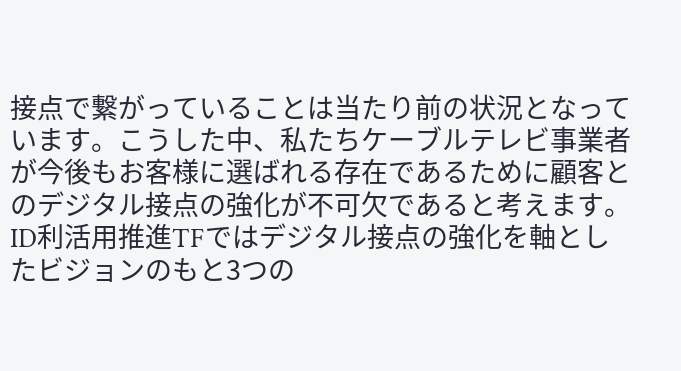接点で繋がっていることは当たり前の状況となっています。こうした中、私たちケーブルテレビ事業者が今後もお客様に選ばれる存在であるために顧客とのデジタル接点の強化が不可欠であると考えます。ID利活用推進TFではデジタル接点の強化を軸としたビジョンのもと3つの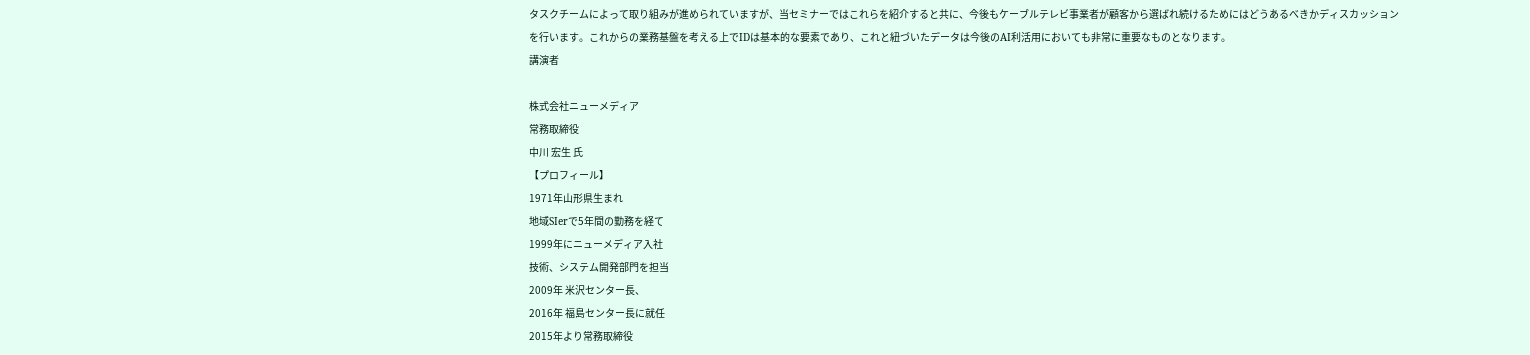タスクチームによって取り組みが進められていますが、当セミナーではこれらを紹介すると共に、今後もケーブルテレビ事業者が顧客から選ばれ続けるためにはどうあるべきかディスカッションを行います。これからの業務基盤を考える上でIDは基本的な要素であり、これと紐づいたデータは今後のAI利活用においても非常に重要なものとなります。
講演者

株式会社ニューメディア
常務取締役
中川 宏生 氏
【プロフィール】
1971年山形県生まれ
地域SIerで5年間の勤務を経て
1999年にニューメディア入社
技術、システム開発部門を担当
2009年 米沢センター長、
2016年 福島センター長に就任
2015年より常務取締役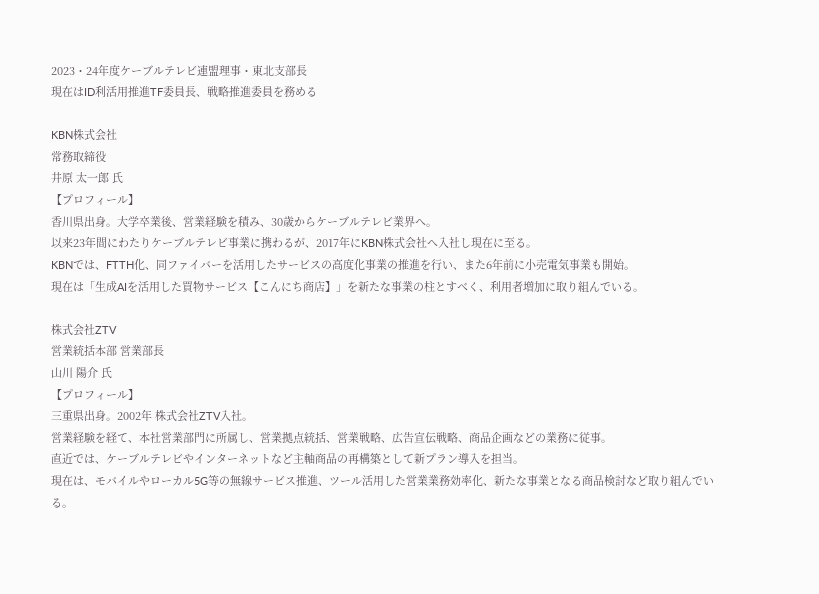2023・24年度ケーブルテレビ連盟理事・東北支部長
現在はID利活用推進TF委員長、戦略推進委員を務める

KBN株式会社
常務取締役
井原 太一郎 氏
【プロフィール】
香川県出身。大学卒業後、営業経験を積み、30歳からケーブルテレビ業界へ。
以来23年間にわたりケーブルテレビ事業に携わるが、2017年にKBN株式会社へ入社し現在に至る。
KBNでは、FTTH化、同ファイバーを活用したサービスの高度化事業の推進を行い、また6年前に小売電気事業も開始。
現在は「生成AIを活用した買物サービス【こんにち商店】」を新たな事業の柱とすべく、利用者増加に取り組んでいる。

株式会社ZTV
営業統括本部 営業部長
山川 陽介 氏
【プロフィール】
三重県出身。2002年 株式会社ZTV入社。
営業経験を経て、本社営業部門に所属し、営業拠点統括、営業戦略、広告宣伝戦略、商品企画などの業務に従事。
直近では、ケーブルテレビやインターネットなど主軸商品の再構築として新プラン導入を担当。
現在は、モバイルやローカル5G等の無線サービス推進、ツール活用した営業業務効率化、新たな事業となる商品検討など取り組んでいる。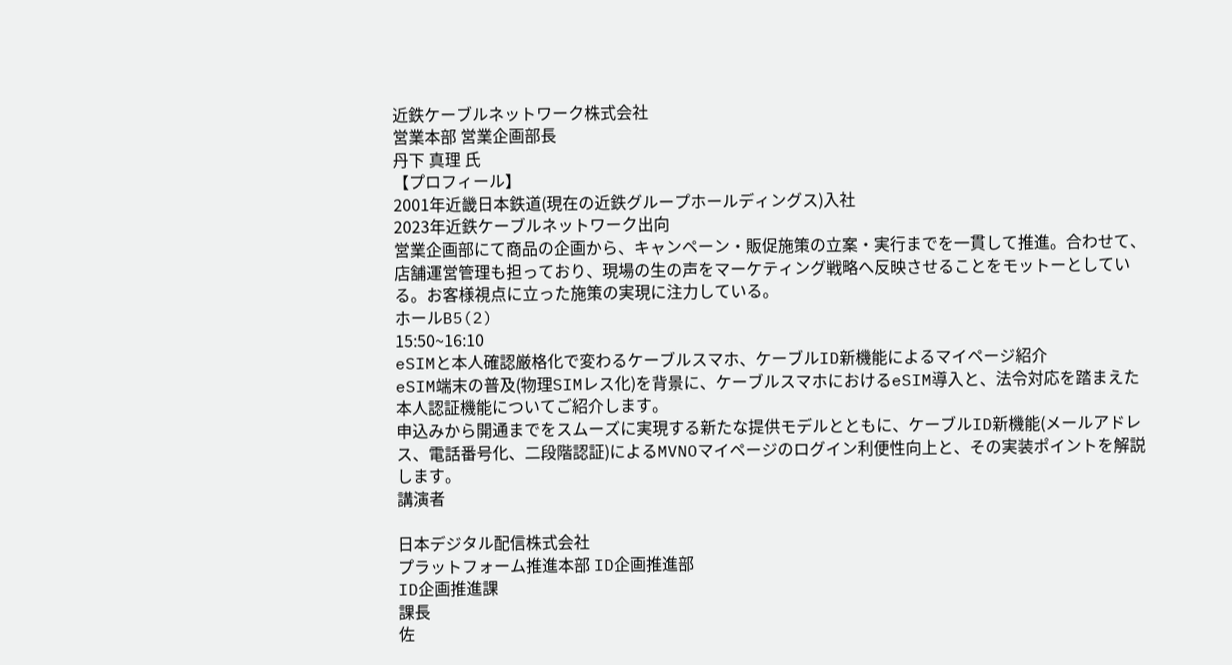近鉄ケーブルネットワーク株式会社
営業本部 営業企画部長
丹下 真理 氏
【プロフィール】
2001年近畿日本鉄道(現在の近鉄グループホールディングス)入社
2023年近鉄ケーブルネットワーク出向
営業企画部にて商品の企画から、キャンペーン・販促施策の立案・実行までを一貫して推進。合わせて、店舗運営管理も担っており、現場の生の声をマーケティング戦略へ反映させることをモットーとしている。お客様視点に立った施策の実現に注力している。
ホールB5(2)
15:50~16:10
eSIMと本人確認厳格化で変わるケーブルスマホ、ケーブルID新機能によるマイページ紹介
eSIM端末の普及(物理SIMレス化)を背景に、ケーブルスマホにおけるeSIM導入と、法令対応を踏まえた本人認証機能についてご紹介します。
申込みから開通までをスムーズに実現する新たな提供モデルとともに、ケーブルID新機能(メールアドレス、電話番号化、二段階認証)によるMVNOマイページのログイン利便性向上と、その実装ポイントを解説します。
講演者

日本デジタル配信株式会社
プラットフォーム推進本部 ID企画推進部
ID企画推進課
課長
佐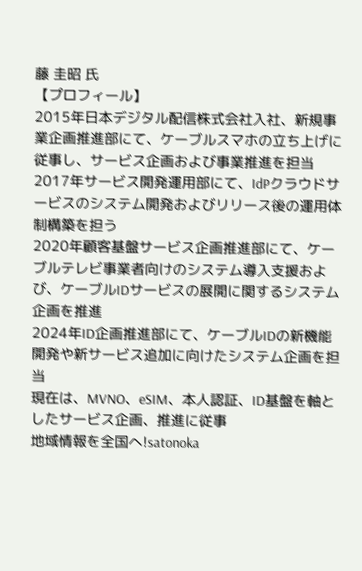藤 圭昭 氏
【プロフィール】
2015年日本デジタル配信株式会社入社、新規事業企画推進部にて、ケーブルスマホの立ち上げに従事し、サービス企画および事業推進を担当
2017年サービス開発運用部にて、IdPクラウドサービスのシステム開発およびリリース後の運用体制構築を担う
2020年顧客基盤サービス企画推進部にて、ケーブルテレビ事業者向けのシステム導入支援および、ケーブルIDサービスの展開に関するシステム企画を推進
2024年ID企画推進部にて、ケーブルIDの新機能開発や新サービス追加に向けたシステム企画を担当
現在は、MVNO、eSIM、本人認証、ID基盤を軸としたサービス企画、推進に従事
地域情報を全国へ!satonoka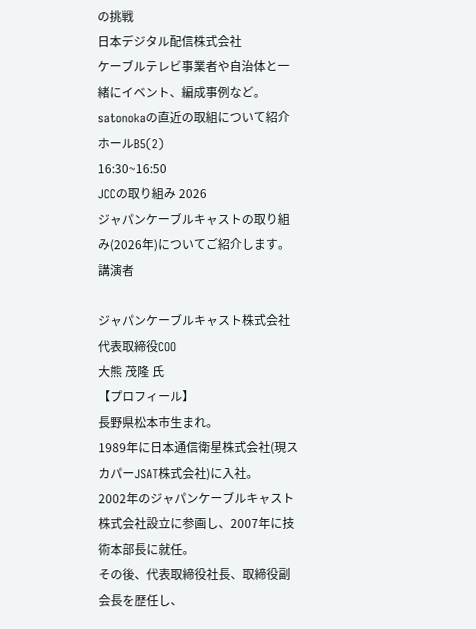の挑戦
日本デジタル配信株式会社
ケーブルテレビ事業者や自治体と一緒にイベント、編成事例など。
satonokaの直近の取組について紹介
ホールB5(2)
16:30~16:50
JCCの取り組み 2026
ジャパンケーブルキャストの取り組み(2026年)についてご紹介します。
講演者

ジャパンケーブルキャスト株式会社
代表取締役COO
大熊 茂隆 氏
【プロフィール】
長野県松本市生まれ。
1989年に日本通信衛星株式会社(現スカパーJSAT株式会社)に入社。
2002年のジャパンケーブルキャスト株式会社設立に参画し、2007年に技術本部長に就任。
その後、代表取締役社長、取締役副会長を歴任し、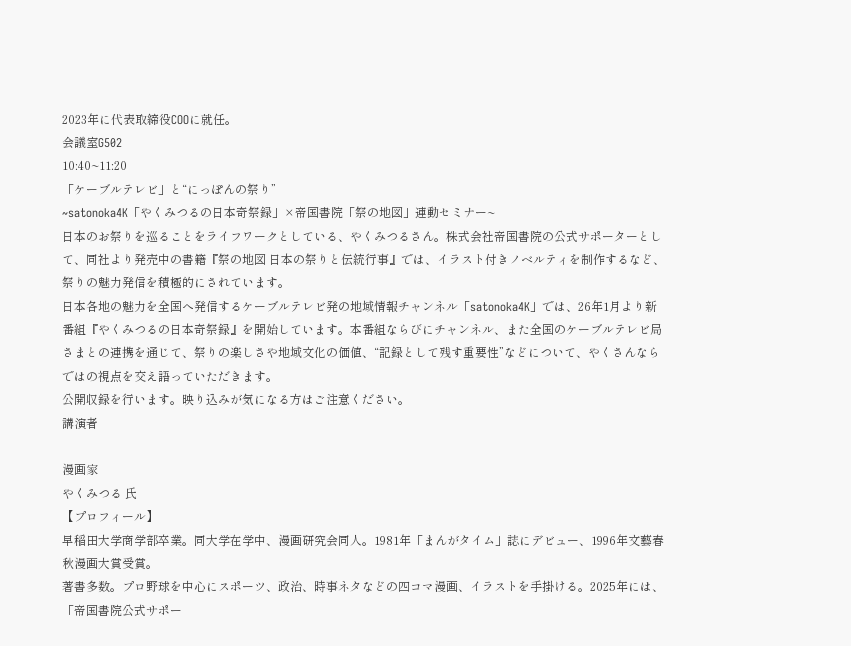2023年に代表取締役COOに就任。
会議室G502
10:40~11:20
「ケーブルテレビ」と“にっぽんの祭り”
~satonoka4K「やくみつるの日本奇祭録」×帝国書院「祭の地図」連動セミナー~
日本のお祭りを巡ることをライフワークとしている、やくみつるさん。株式会社帝国書院の公式サポーターとして、同社より発売中の書籍『祭の地図 日本の祭りと伝統行事』では、イラスト付きノベルティを制作するなど、祭りの魅力発信を積極的にされています。
日本各地の魅力を全国へ発信するケーブルテレビ発の地域情報チャンネル「satonoka4K」では、26年1月より新番組『やくみつるの日本奇祭録』を開始しています。本番組ならびにチャンネル、また全国のケーブルテレビ局さまとの連携を通じて、祭りの楽しさや地域文化の価値、“記録として残す重要性”などについて、やくさんならではの視点を交え語っていただきます。
公開収録を行います。映り込みが気になる方はご注意ください。
講演者

漫画家
やくみつる 氏
【プロフィール】
早稲田大学商学部卒業。同大学在学中、漫画研究会同人。1981年「まんがタイム」誌にデビュー、1996年文藝春秋漫画大賞受賞。
著書多数。プロ野球を中心にスポーツ、政治、時事ネタなどの四コマ漫画、イラストを手掛ける。2025年には、「帝国書院公式サポー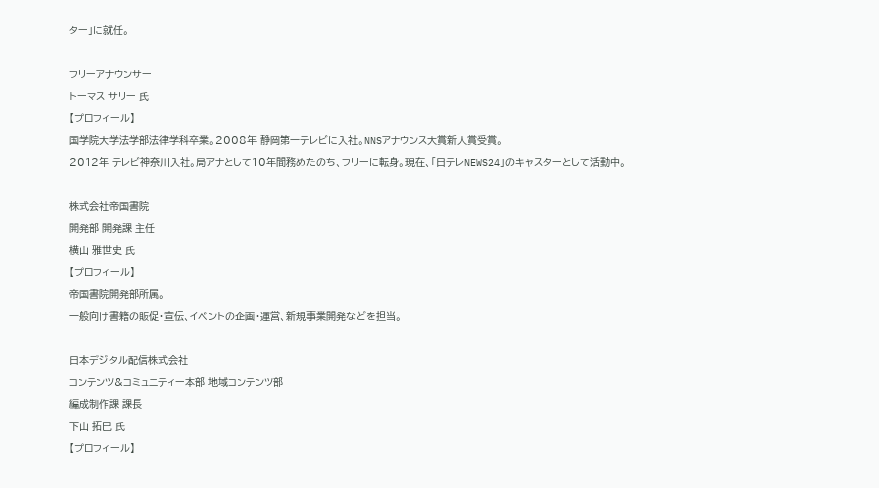ター」に就任。

フリーアナウンサー
トーマス サリー 氏
【プロフィール】
国学院大学法学部法律学科卒業。2008年 静岡第一テレビに入社。NNSアナウンス大賞新人賞受賞。
2012年 テレビ神奈川入社。局アナとして10年間務めたのち、フリーに転身。現在、「日テレNEWS24」のキャスターとして活動中。

株式会社帝国書院
開発部 開発課 主任
横山 雅世史 氏
【プロフィール】
帝国書院開発部所属。
一般向け書籍の販促・宣伝、イベントの企画・運営、新規事業開発などを担当。

日本デジタル配信株式会社
コンテンツ&コミュニティー本部 地域コンテンツ部
編成制作課 課長
下山 拓巳 氏
【プロフィール】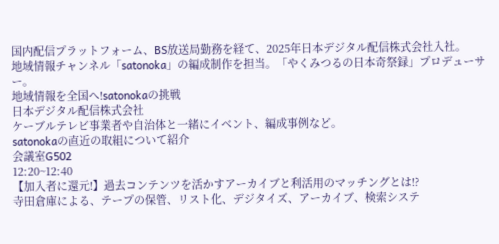国内配信プラットフォーム、BS放送局勤務を経て、2025年日本デジタル配信株式会社入社。
地域情報チャンネル「satonoka」の編成制作を担当。「やくみつるの日本奇祭録」プロデューサー。
地域情報を全国へ!satonokaの挑戦
日本デジタル配信株式会社
ケーブルテレビ事業者や自治体と一緒にイベント、編成事例など。
satonokaの直近の取組について紹介
会議室G502
12:20~12:40
【加入者に還元!】過去コンテンツを活かすアーカイブと利活用のマッチングとは!?
寺田倉庫による、テープの保管、リスト化、デジタイズ、アーカイブ、検索システ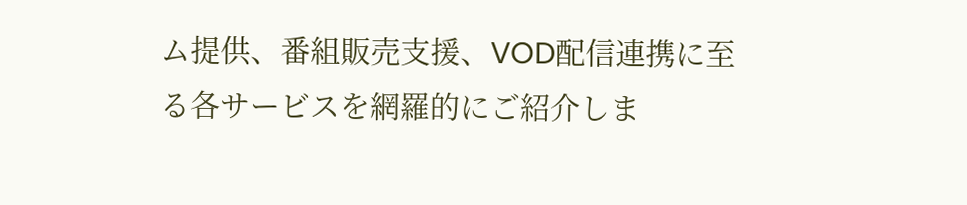ム提供、番組販売支援、VOD配信連携に至る各サービスを網羅的にご紹介しま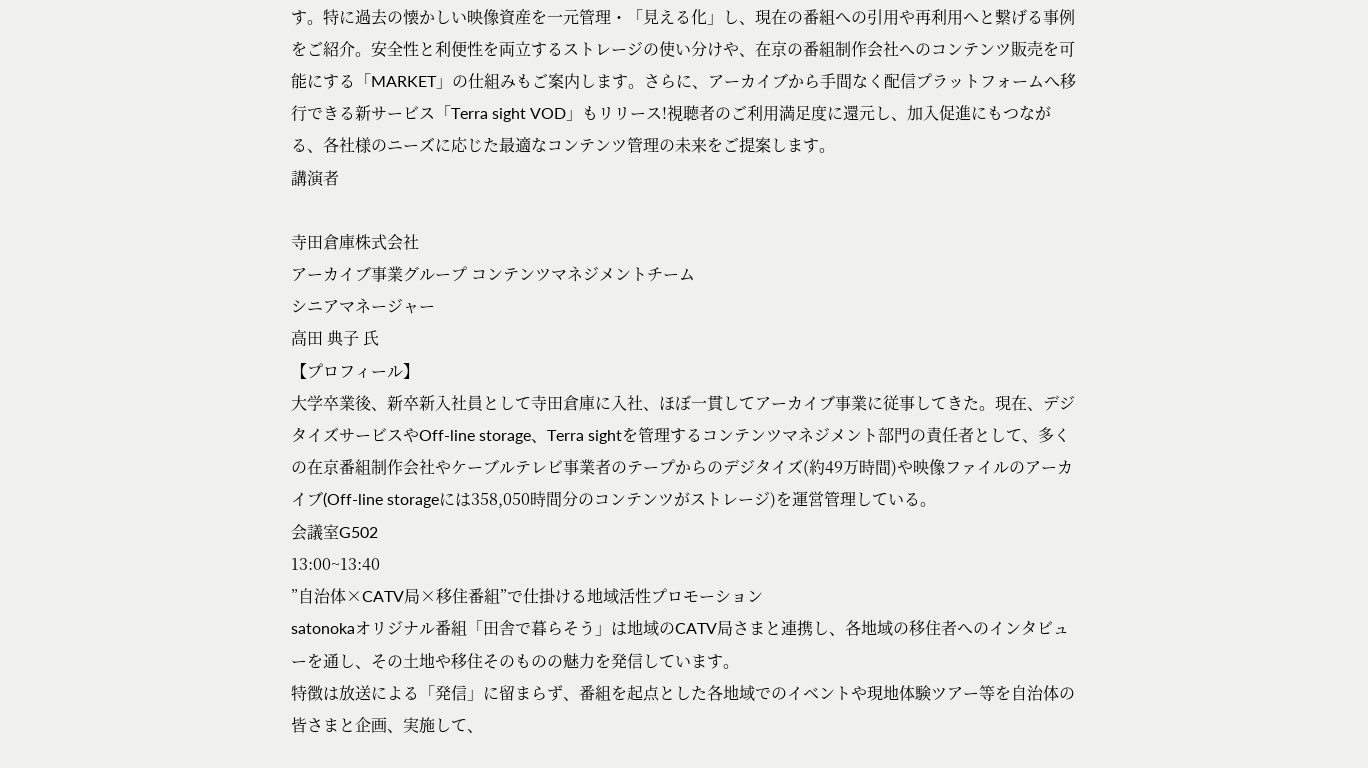す。特に過去の懐かしい映像資産を一元管理・「見える化」し、現在の番組への引用や再利用へと繋げる事例をご紹介。安全性と利便性を両立するストレージの使い分けや、在京の番組制作会社へのコンテンツ販売を可能にする「MARKET」の仕組みもご案内します。さらに、アーカイブから手間なく配信プラットフォームへ移行できる新サービス「Terra sight VOD」もリリース!視聴者のご利用満足度に還元し、加入促進にもつながる、各社様のニーズに応じた最適なコンテンツ管理の未来をご提案します。
講演者

寺田倉庫株式会社
アーカイブ事業グループ コンテンツマネジメントチーム
シニアマネージャー
高田 典子 氏
【プロフィール】
大学卒業後、新卒新入社員として寺田倉庫に入社、ほぼ一貫してアーカイブ事業に従事してきた。現在、デジタイズサービスやOff-line storage、Terra sightを管理するコンテンツマネジメント部門の責任者として、多くの在京番組制作会社やケーブルテレビ事業者のテープからのデジタイズ(約49万時間)や映像ファイルのアーカイブ(Off-line storageには358,050時間分のコンテンツがストレージ)を運営管理している。
会議室G502
13:00~13:40
”自治体×CATV局×移住番組”で仕掛ける地域活性プロモーション
satonokaオリジナル番組「田舎で暮らそう」は地域のCATV局さまと連携し、各地域の移住者へのインタビューを通し、その土地や移住そのものの魅力を発信しています。
特徴は放送による「発信」に留まらず、番組を起点とした各地域でのイベントや現地体験ツアー等を自治体の皆さまと企画、実施して、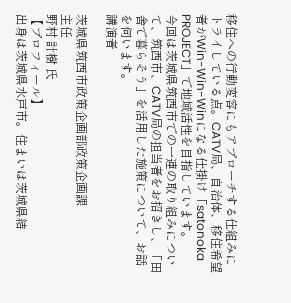移住への行動変容にもアプローチする仕組みにトライしている点。CATV局、自治体、移住希望者がWin-Win-Winになる仕掛け「satonoka PROJECT」で地域活性を目指しています。
今回は茨城県筑西市での一連の取り組みについて、筑西市、CATV局の担当者をお招きし、「田舎で暮らそう」を活用した施策について、お話を伺います。
講演者

茨城県筑西市政策企画部政策企画課
主任
野村 計樹 氏
【プロフィール】
出身は茨城県水戸市。住まいは茨城県結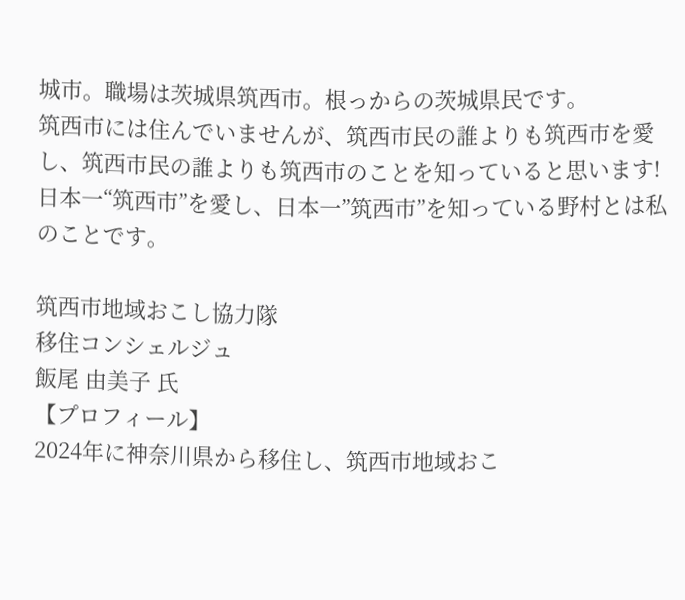城市。職場は茨城県筑西市。根っからの茨城県民です。
筑西市には住んでいませんが、筑西市民の誰よりも筑西市を愛し、筑西市民の誰よりも筑西市のことを知っていると思います!
日本一“筑西市”を愛し、日本一”筑西市”を知っている野村とは私のことです。

筑西市地域おこし協力隊
移住コンシェルジュ
飯尾 由美子 氏
【プロフィール】
2024年に神奈川県から移住し、筑西市地域おこ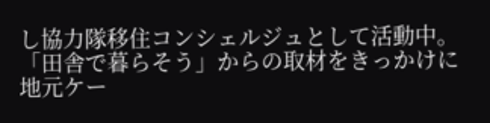し協力隊移住コンシェルジュとして活動中。「田舎で暮らそう」からの取材をきっかけに地元ケー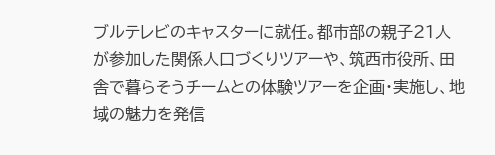ブルテレビのキャスターに就任。都市部の親子21人が参加した関係人口づくりツアーや、筑西市役所、田舎で暮らそうチームとの体験ツアーを企画・実施し、地域の魅力を発信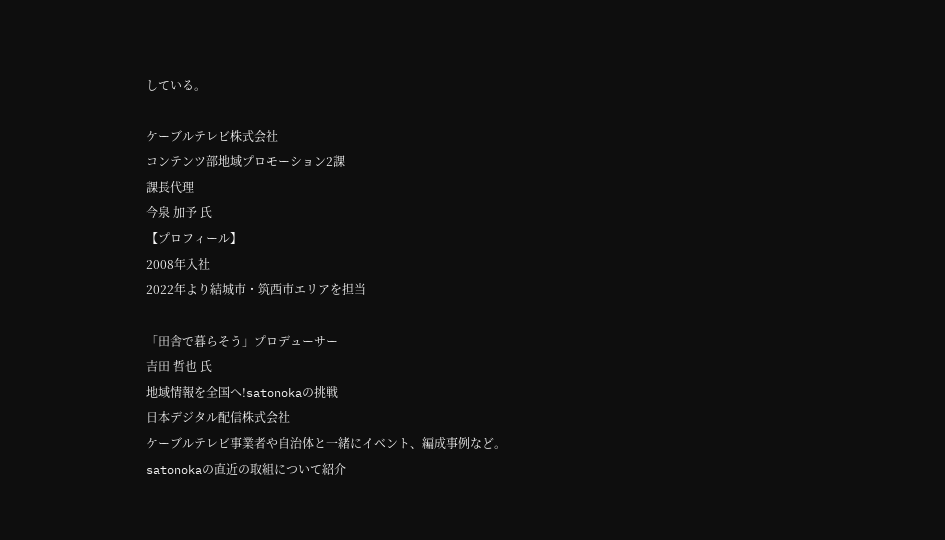している。

ケーブルテレビ株式会社
コンテンツ部地域プロモーション2課
課長代理
今泉 加予 氏
【プロフィール】
2008年入社
2022年より結城市・筑西市エリアを担当

「田舎で暮らそう」プロデューサー
吉田 哲也 氏
地域情報を全国へ!satonokaの挑戦
日本デジタル配信株式会社
ケーブルテレビ事業者や自治体と一緒にイベント、編成事例など。
satonokaの直近の取組について紹介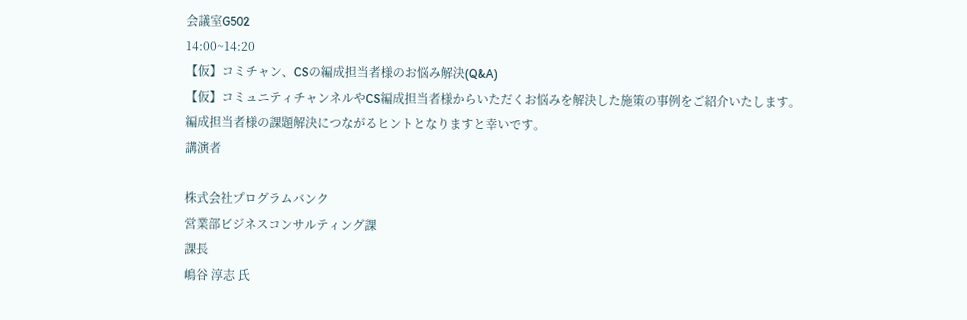会議室G502
14:00~14:20
【仮】コミチャン、CSの編成担当者様のお悩み解決(Q&A)
【仮】コミュニティチャンネルやCS編成担当者様からいただくお悩みを解決した施策の事例をご紹介いたします。
編成担当者様の課題解決につながるヒントとなりますと幸いです。
講演者

株式会社プログラムバンク
営業部ビジネスコンサルティング課
課長
嶋谷 淳志 氏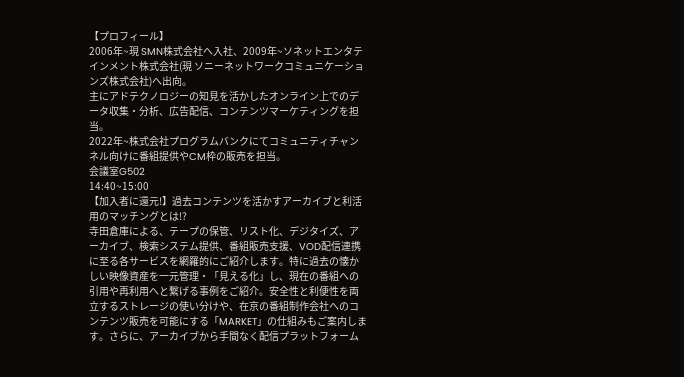【プロフィール】
2006年~現 SMN株式会社へ入社、2009年~ソネットエンタテインメント株式会社(現 ソニーネットワークコミュニケーションズ株式会社)へ出向。
主にアドテクノロジーの知見を活かしたオンライン上でのデータ収集・分析、広告配信、コンテンツマーケティングを担当。
2022年~株式会社プログラムバンクにてコミュニティチャンネル向けに番組提供やCM枠の販売を担当。
会議室G502
14:40~15:00
【加入者に還元!】過去コンテンツを活かすアーカイブと利活用のマッチングとは!?
寺田倉庫による、テープの保管、リスト化、デジタイズ、アーカイブ、検索システム提供、番組販売支援、VOD配信連携に至る各サービスを網羅的にご紹介します。特に過去の懐かしい映像資産を一元管理・「見える化」し、現在の番組への引用や再利用へと繋げる事例をご紹介。安全性と利便性を両立するストレージの使い分けや、在京の番組制作会社へのコンテンツ販売を可能にする「MARKET」の仕組みもご案内します。さらに、アーカイブから手間なく配信プラットフォーム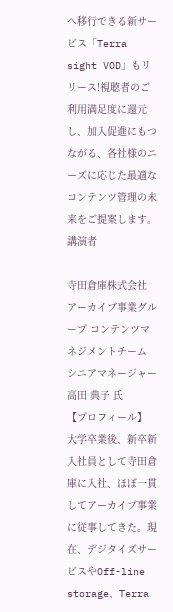へ移行できる新サービス「Terra sight VOD」もリリース!視聴者のご利用満足度に還元し、加入促進にもつながる、各社様のニーズに応じた最適なコンテンツ管理の未来をご提案します。
講演者

寺田倉庫株式会社
アーカイブ事業グループ コンテンツマネジメントチーム
シニアマネージャー
高田 典子 氏
【プロフィール】
大学卒業後、新卒新入社員として寺田倉庫に入社、ほぼ一貫してアーカイブ事業に従事してきた。現在、デジタイズサービスやOff-line storage、Terra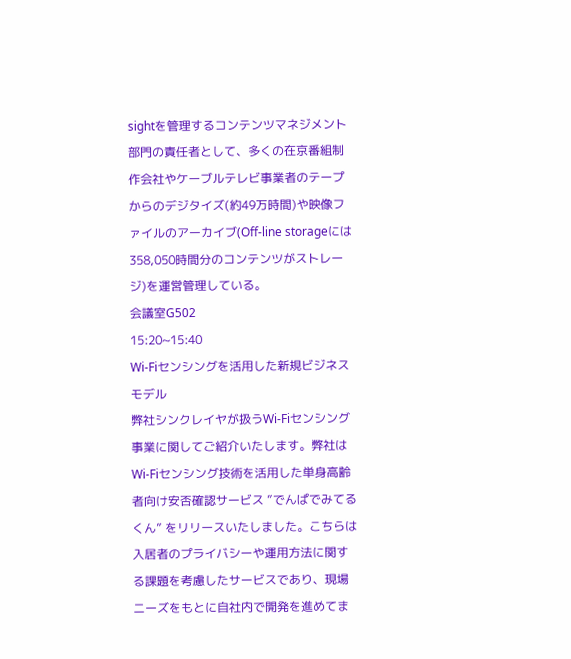sightを管理するコンテンツマネジメント部門の責任者として、多くの在京番組制作会社やケーブルテレビ事業者のテープからのデジタイズ(約49万時間)や映像ファイルのアーカイブ(Off-line storageには358,050時間分のコンテンツがストレージ)を運営管理している。
会議室G502
15:20~15:40
Wi-Fiセンシングを活用した新規ビジネスモデル
弊社シンクレイヤが扱うWi-Fiセンシング事業に関してご紹介いたします。弊社はWi-Fiセンシング技術を活用した単身高齢者向け安否確認サービス ”でんぱでみてるくん” をリリースいたしました。こちらは入居者のプライバシーや運用方法に関する課題を考慮したサービスであり、現場ニーズをもとに自社内で開発を進めてま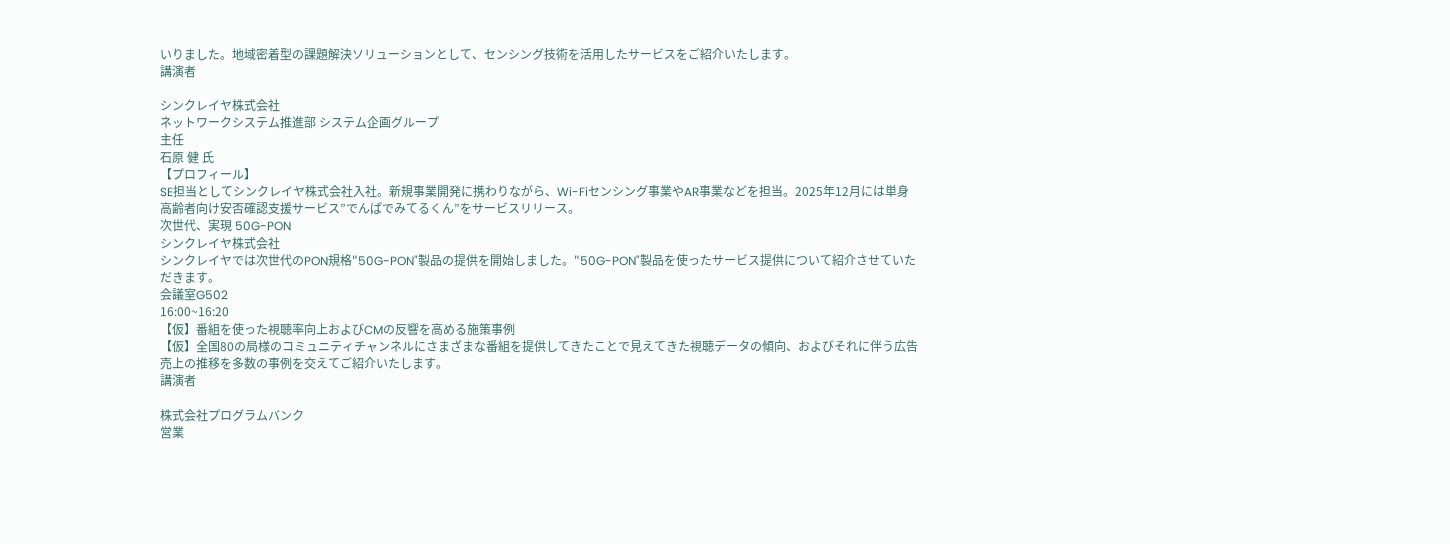いりました。地域密着型の課題解決ソリューションとして、センシング技術を活用したサービスをご紹介いたします。
講演者

シンクレイヤ株式会社
ネットワークシステム推進部 システム企画グループ
主任
石原 健 氏
【プロフィール】
SE担当としてシンクレイヤ株式会社入社。新規事業開発に携わりながら、Wi-Fiセンシング事業やAR事業などを担当。2025年12月には単身高齢者向け安否確認支援サービス”でんぱでみてるくん”をサービスリリース。
次世代、実現 50G-PON
シンクレイヤ株式会社
シンクレイヤでは次世代のPON規格"50G-PON"製品の提供を開始しました。"50G-PON"製品を使ったサービス提供について紹介させていただきます。
会議室G502
16:00~16:20
【仮】番組を使った視聴率向上およびCMの反響を高める施策事例
【仮】全国80の局様のコミュニティチャンネルにさまざまな番組を提供してきたことで見えてきた視聴データの傾向、およびそれに伴う広告売上の推移を多数の事例を交えてご紹介いたします。
講演者

株式会社プログラムバンク
営業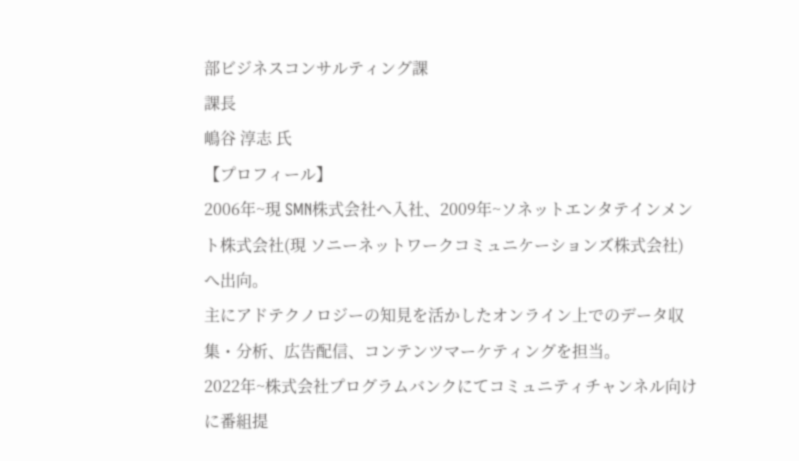部ビジネスコンサルティング課
課長
嶋谷 淳志 氏
【プロフィール】
2006年~現 SMN株式会社へ入社、2009年~ソネットエンタテインメント株式会社(現 ソニーネットワークコミュニケーションズ株式会社)へ出向。
主にアドテクノロジーの知見を活かしたオンライン上でのデータ収集・分析、広告配信、コンテンツマーケティングを担当。
2022年~株式会社プログラムバンクにてコミュニティチャンネル向けに番組提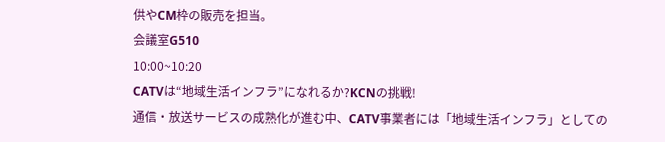供やCM枠の販売を担当。
会議室G510
10:00~10:20
CATVは“地域生活インフラ”になれるか?KCNの挑戦!
通信・放送サービスの成熟化が進む中、CATV事業者には「地域生活インフラ」としての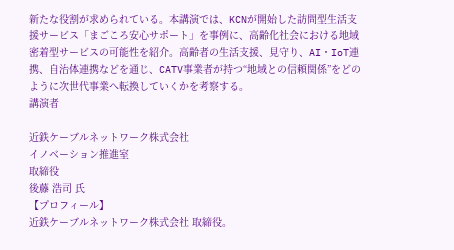新たな役割が求められている。本講演では、KCNが開始した訪問型生活支援サービス「まごころ安心サポート」を事例に、高齢化社会における地域密着型サービスの可能性を紹介。高齢者の生活支援、見守り、AI・IoT連携、自治体連携などを通じ、CATV事業者が持つ“地域との信頼関係”をどのように次世代事業へ転換していくかを考察する。
講演者

近鉄ケーブルネットワーク株式会社
イノベーション推進室
取締役
後藤 浩司 氏
【プロフィール】
近鉄ケーブルネットワーク株式会社 取締役。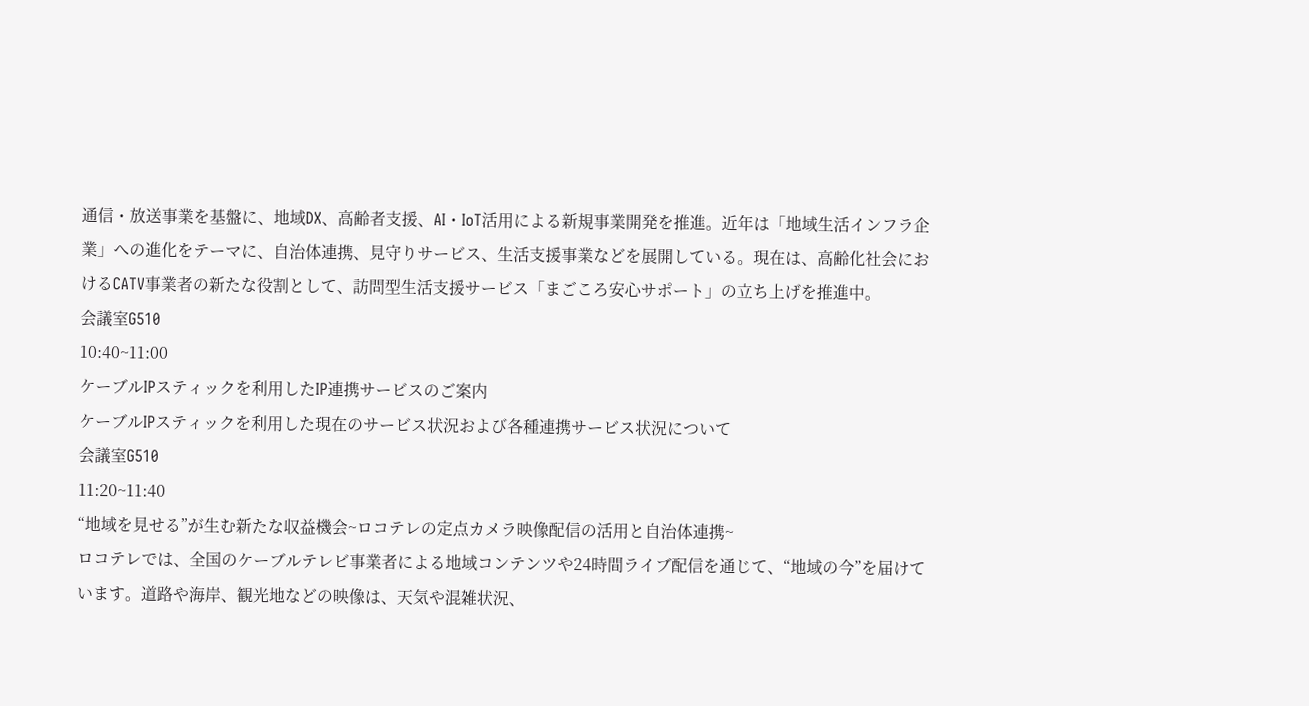通信・放送事業を基盤に、地域DX、高齢者支援、AI・IoT活用による新規事業開発を推進。近年は「地域生活インフラ企業」への進化をテーマに、自治体連携、見守りサービス、生活支援事業などを展開している。現在は、高齢化社会におけるCATV事業者の新たな役割として、訪問型生活支援サービス「まごころ安心サポート」の立ち上げを推進中。
会議室G510
10:40~11:00
ケーブルIPスティックを利用したIP連携サービスのご案内
ケーブルIPスティックを利用した現在のサービス状況および各種連携サービス状況について
会議室G510
11:20~11:40
“地域を見せる”が生む新たな収益機会~ロコテレの定点カメラ映像配信の活用と自治体連携~
ロコテレでは、全国のケーブルテレビ事業者による地域コンテンツや24時間ライブ配信を通じて、“地域の今”を届けています。道路や海岸、観光地などの映像は、天気や混雑状況、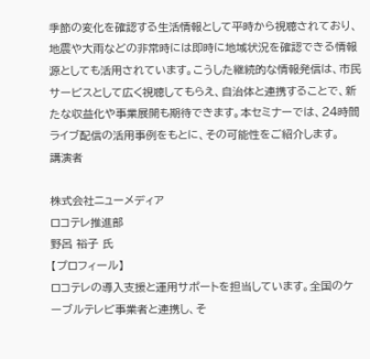季節の変化を確認する生活情報として平時から視聴されており、地震や大雨などの非常時には即時に地域状況を確認できる情報源としても活用されています。こうした継続的な情報発信は、市民サービスとして広く視聴してもらえ、自治体と連携することで、新たな収益化や事業展開も期待できます。本セミナーでは、24時間ライブ配信の活用事例をもとに、その可能性をご紹介します。
講演者

株式会社ニューメディア
ロコテレ推進部
野呂 裕子 氏
【プロフィール】
ロコテレの導入支援と運用サポートを担当しています。全国のケーブルテレビ事業者と連携し、そ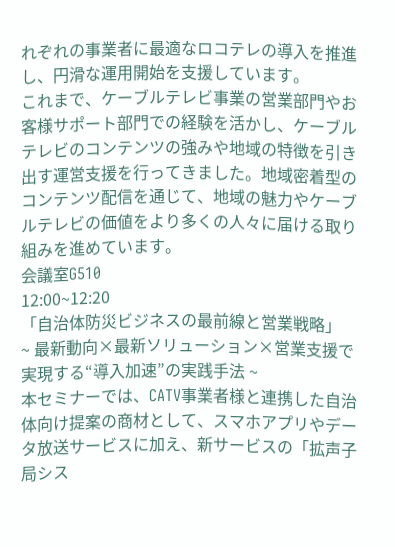れぞれの事業者に最適なロコテレの導入を推進し、円滑な運用開始を支援しています。
これまで、ケーブルテレビ事業の営業部門やお客様サポート部門での経験を活かし、ケーブルテレビのコンテンツの強みや地域の特徴を引き出す運営支援を行ってきました。地域密着型のコンテンツ配信を通じて、地域の魅力やケーブルテレビの価値をより多くの人々に届ける取り組みを進めています。
会議室G510
12:00~12:20
「自治体防災ビジネスの最前線と営業戦略」
~ 最新動向×最新ソリューション×営業支援で実現する“導入加速”の実践手法 ~
本セミナーでは、CATV事業者様と連携した自治体向け提案の商材として、スマホアプリやデータ放送サービスに加え、新サービスの「拡声子局シス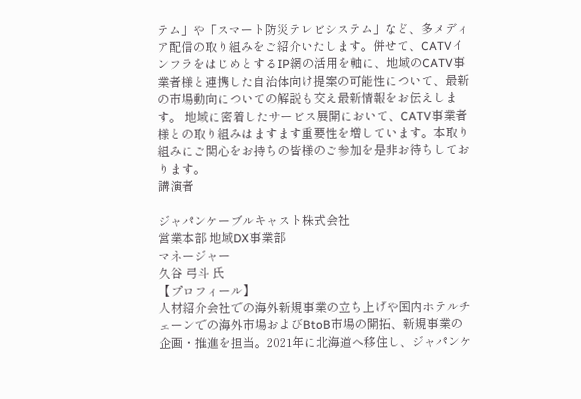テム」や「スマート防災テレビシステム」など、多メディア配信の取り組みをご紹介いたします。併せて、CATVインフラをはじめとするIP網の活用を軸に、地域のCATV事業者様と連携した自治体向け提案の可能性について、最新の市場動向についての解説も交え最新情報をお伝えします。 地域に密着したサービス展開において、CATV事業者様との取り組みはますます重要性を増しています。本取り組みにご関心をお持ちの皆様のご参加を是非お待ちしております。
講演者

ジャパンケーブルキャスト株式会社
営業本部 地域DX事業部
マネージャー
久谷 弓斗 氏
【プロフィール】
人材紹介会社での海外新規事業の立ち上げや国内ホテルチェーンでの海外市場およびBtoB市場の開拓、新規事業の企画・推進を担当。2021年に北海道へ移住し、ジャパンケ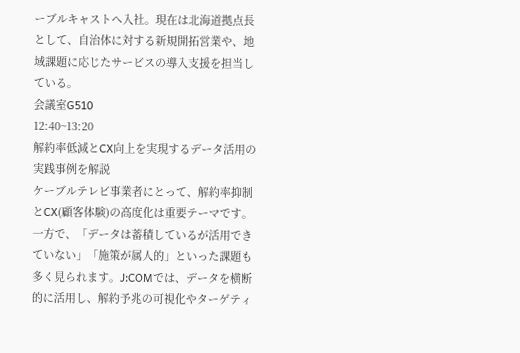ーブルキャストへ入社。現在は北海道拠点長として、自治体に対する新規開拓営業や、地域課題に応じたサービスの導入支援を担当している。
会議室G510
12:40~13:20
解約率低減とCX向上を実現するデータ活用の実践事例を解説
ケーブルテレビ事業者にとって、解約率抑制とCX(顧客体験)の高度化は重要テーマです。一方で、「データは蓄積しているが活用できていない」「施策が属人的」といった課題も多く見られます。J:COMでは、データを横断的に活用し、解約予兆の可視化やターゲティ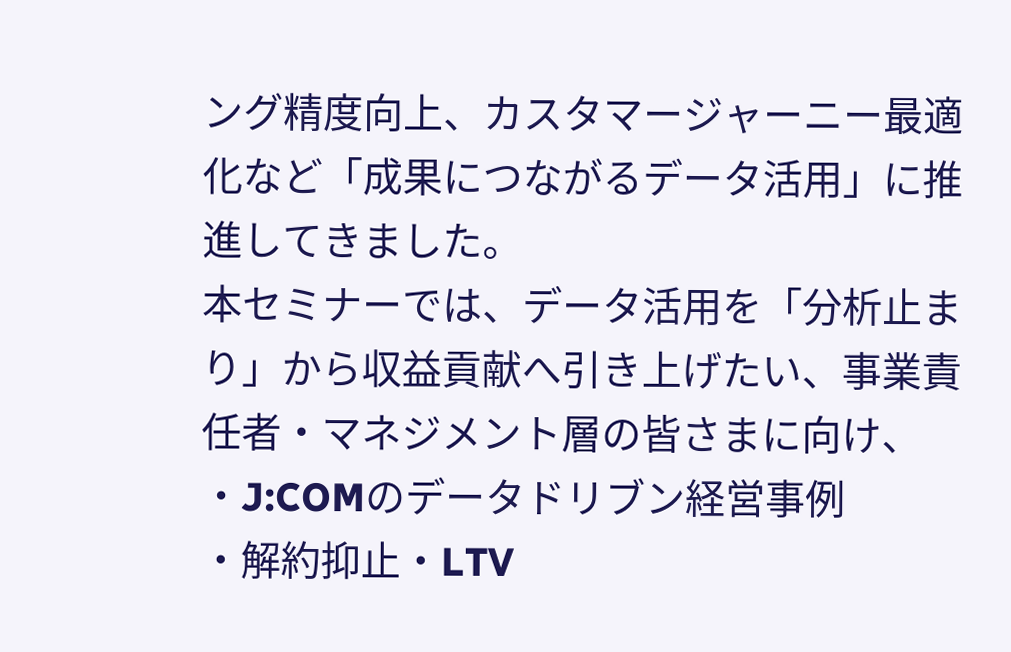ング精度向上、カスタマージャーニー最適化など「成果につながるデータ活用」に推進してきました。
本セミナーでは、データ活用を「分析止まり」から収益貢献へ引き上げたい、事業責任者・マネジメント層の皆さまに向け、
・J:COMのデータドリブン経営事例
・解約抑止・LTV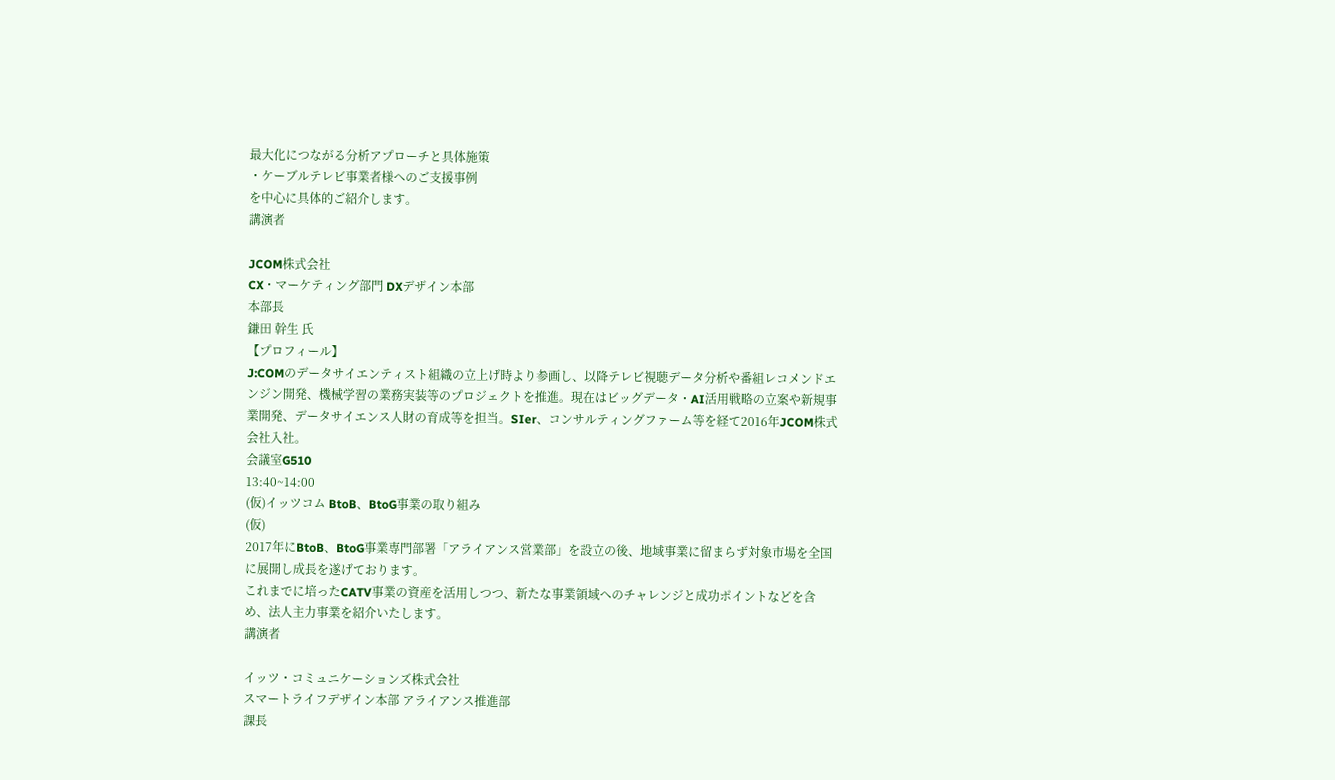最大化につながる分析アプローチと具体施策
・ケーブルテレビ事業者様へのご支援事例
を中心に具体的ご紹介します。
講演者

JCOM株式会社
CX・マーケティング部門 DXデザイン本部
本部長
鎌田 幹生 氏
【プロフィール】
J:COMのデータサイエンティスト組織の立上げ時より参画し、以降テレビ視聴データ分析や番組レコメンドエンジン開発、機械学習の業務実装等のプロジェクトを推進。現在はビッグデータ・AI活用戦略の立案や新規事業開発、データサイエンス人財の育成等を担当。SIer、コンサルティングファーム等を経て2016年JCOM株式会社入社。
会議室G510
13:40~14:00
(仮)イッツコム BtoB、BtoG事業の取り組み
(仮)
2017年にBtoB、BtoG事業専門部署「アライアンス営業部」を設立の後、地域事業に留まらず対象市場を全国に展開し成長を遂げております。
これまでに培ったCATV事業の資産を活用しつつ、新たな事業領域へのチャレンジと成功ポイントなどを含め、法人主力事業を紹介いたします。
講演者

イッツ・コミュニケーションズ株式会社
スマートライフデザイン本部 アライアンス推進部
課長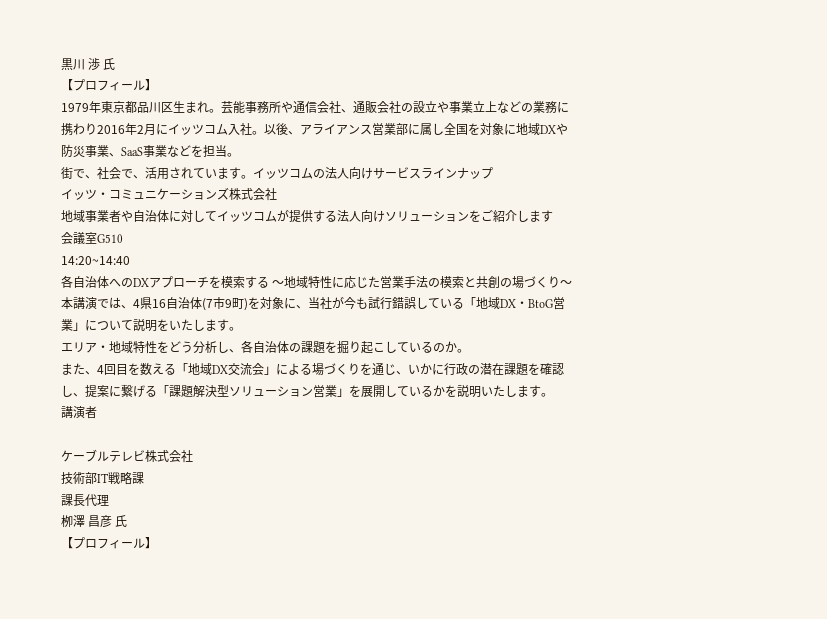黒川 渉 氏
【プロフィール】
1979年東京都品川区生まれ。芸能事務所や通信会社、通販会社の設立や事業立上などの業務に携わり2016年2月にイッツコム入社。以後、アライアンス営業部に属し全国を対象に地域DXや防災事業、SaaS事業などを担当。
街で、社会で、活用されています。イッツコムの法人向けサービスラインナップ
イッツ・コミュニケーションズ株式会社
地域事業者や自治体に対してイッツコムが提供する法人向けソリューションをご紹介します
会議室G510
14:20~14:40
各自治体へのDXアプローチを模索する 〜地域特性に応じた営業手法の模索と共創の場づくり〜
本講演では、4県16自治体(7市9町)を対象に、当社が今も試行錯誤している「地域DX・BtoG営業」について説明をいたします。
エリア・地域特性をどう分析し、各自治体の課題を掘り起こしているのか。
また、4回目を数える「地域DX交流会」による場づくりを通じ、いかに行政の潜在課題を確認し、提案に繋げる「課題解決型ソリューション営業」を展開しているかを説明いたします。
講演者

ケーブルテレビ株式会社
技術部IT戦略課
課長代理
栁澤 昌彦 氏
【プロフィール】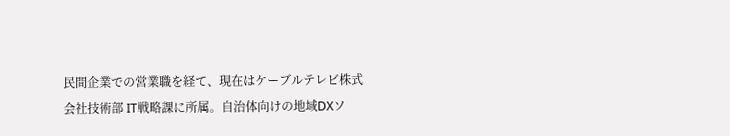民間企業での営業職を経て、現在はケーブルテレビ株式会社技術部 IT戦略課に所属。自治体向けの地域DXソ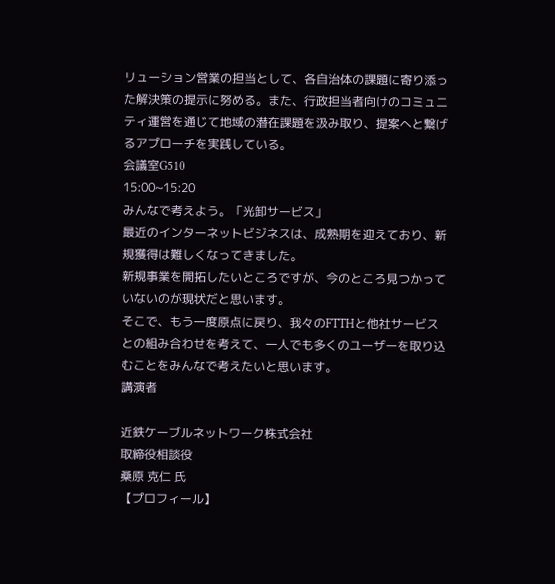リューション営業の担当として、各自治体の課題に寄り添った解決策の提示に努める。また、行政担当者向けのコミュニティ運営を通じて地域の潜在課題を汲み取り、提案へと繋げるアプローチを実践している。
会議室G510
15:00~15:20
みんなで考えよう。「光卸サービス」
最近のインターネットビジネスは、成熟期を迎えており、新規獲得は難しくなってきました。
新規事業を開拓したいところですが、今のところ見つかっていないのが現状だと思います。
そこで、もう一度原点に戻り、我々のFTTHと他社サービスとの組み合わせを考えて、一人でも多くのユーザーを取り込むことをみんなで考えたいと思います。
講演者

近鉄ケーブルネットワーク株式会社
取締役相談役
桑原 克仁 氏
【プロフィール】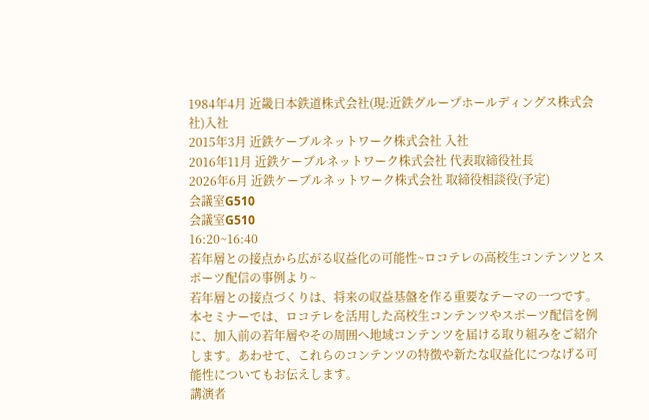1984年4月 近畿日本鉄道株式会社(現:近鉄グループホールディングス株式会社)入社
2015年3月 近鉄ケーブルネットワーク株式会社 入社
2016年11月 近鉄ケーブルネットワーク株式会社 代表取締役社長
2026年6月 近鉄ケーブルネットワーク株式会社 取締役相談役(予定)
会議室G510
会議室G510
16:20~16:40
若年層との接点から広がる収益化の可能性~ロコテレの高校生コンテンツとスポーツ配信の事例より~
若年層との接点づくりは、将来の収益基盤を作る重要なテーマの一つです。本セミナーでは、ロコテレを活用した高校生コンテンツやスポーツ配信を例に、加入前の若年層やその周囲へ地域コンテンツを届ける取り組みをご紹介します。あわせて、これらのコンテンツの特徴や新たな収益化につなげる可能性についてもお伝えします。
講演者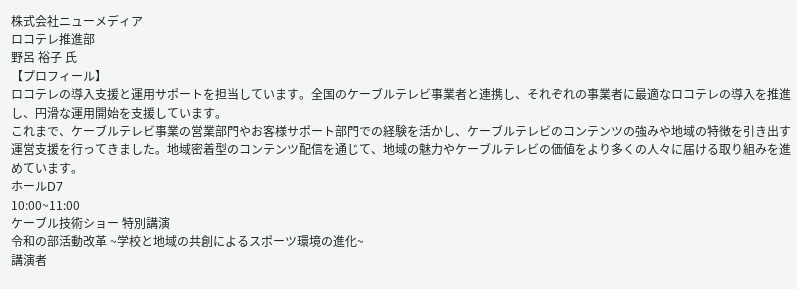株式会社ニューメディア
ロコテレ推進部
野呂 裕子 氏
【プロフィール】
ロコテレの導入支援と運用サポートを担当しています。全国のケーブルテレビ事業者と連携し、それぞれの事業者に最適なロコテレの導入を推進し、円滑な運用開始を支援しています。
これまで、ケーブルテレビ事業の営業部門やお客様サポート部門での経験を活かし、ケーブルテレビのコンテンツの強みや地域の特徴を引き出す運営支援を行ってきました。地域密着型のコンテンツ配信を通じて、地域の魅力やケーブルテレビの価値をより多くの人々に届ける取り組みを進めています。
ホールD7
10:00~11:00
ケーブル技術ショー 特別講演
令和の部活動改革 ~学校と地域の共創によるスポーツ環境の進化~
講演者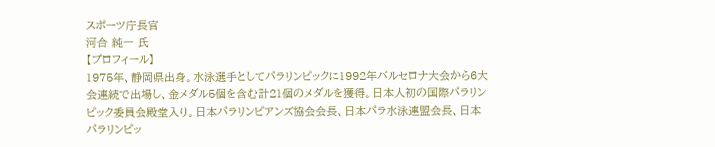スポーツ庁長官
河合 純一 氏
【プロフィール】
1975年、静岡県出身。水泳選手としてパラリンピックに1992年バルセロナ大会から6大会連続で出場し、金メダル5個を含む計21個のメダルを獲得。日本人初の国際パラリンピック委員会殿堂入り。日本パラリンピアンズ協会会長、日本パラ水泳連盟会長、日本パラリンピッ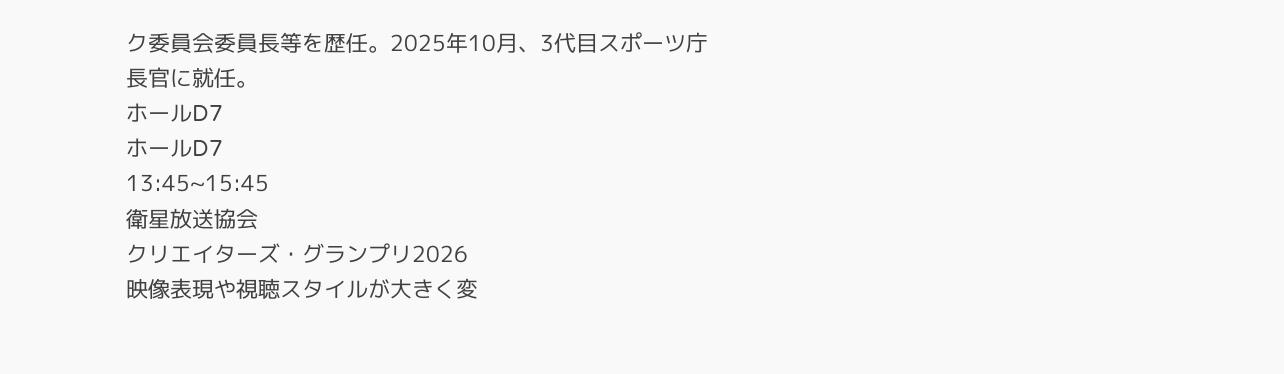ク委員会委員長等を歴任。2025年10月、3代目スポーツ庁長官に就任。
ホールD7
ホールD7
13:45~15:45
衛星放送協会
クリエイターズ・グランプリ2026
映像表現や視聴スタイルが大きく変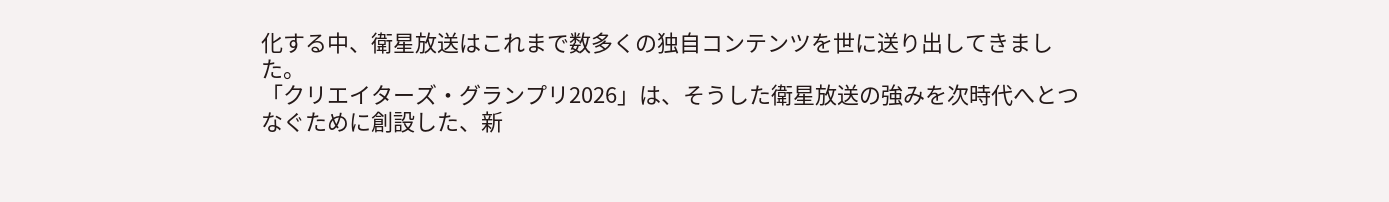化する中、衛星放送はこれまで数多くの独自コンテンツを世に送り出してきました。
「クリエイターズ・グランプリ2026」は、そうした衛星放送の強みを次時代へとつなぐために創設した、新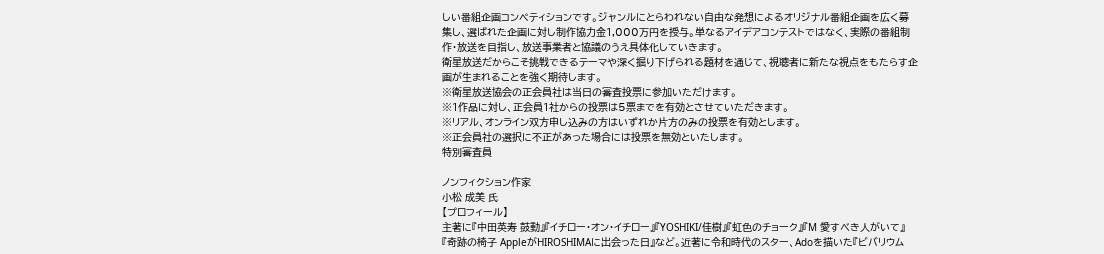しい番組企画コンペティションです。ジャンルにとらわれない自由な発想によるオリジナル番組企画を広く募集し、選ばれた企画に対し制作協力金1,000万円を授与。単なるアイデアコンテストではなく、実際の番組制作・放送を目指し、放送事業者と協議のうえ具体化していきます。
衛星放送だからこそ挑戦できるテーマや深く掘り下げられる題材を通じて、視聴者に新たな視点をもたらす企画が生まれることを強く期待します。
※衛星放送協会の正会員社は当日の審査投票に参加いただけます。
※1作品に対し、正会員1社からの投票は5票までを有効とさせていただきます。
※リアル、オンライン双方申し込みの方はいずれか片方のみの投票を有効とします。
※正会員社の選択に不正があった場合には投票を無効といたします。
特別審査員

ノンフィクション作家
小松 成美 氏
【プロフィール】
主著に『中田英寿 鼓動』『イチロー・オン・イチロー』『YOSHIKI/佳樹』『虹色のチョーク』『M 愛すべき人がいて』『奇跡の椅子 AppleがHIROSHIMAに出会った日』など。近著に令和時代のスター、Adoを描いた『ビバリウム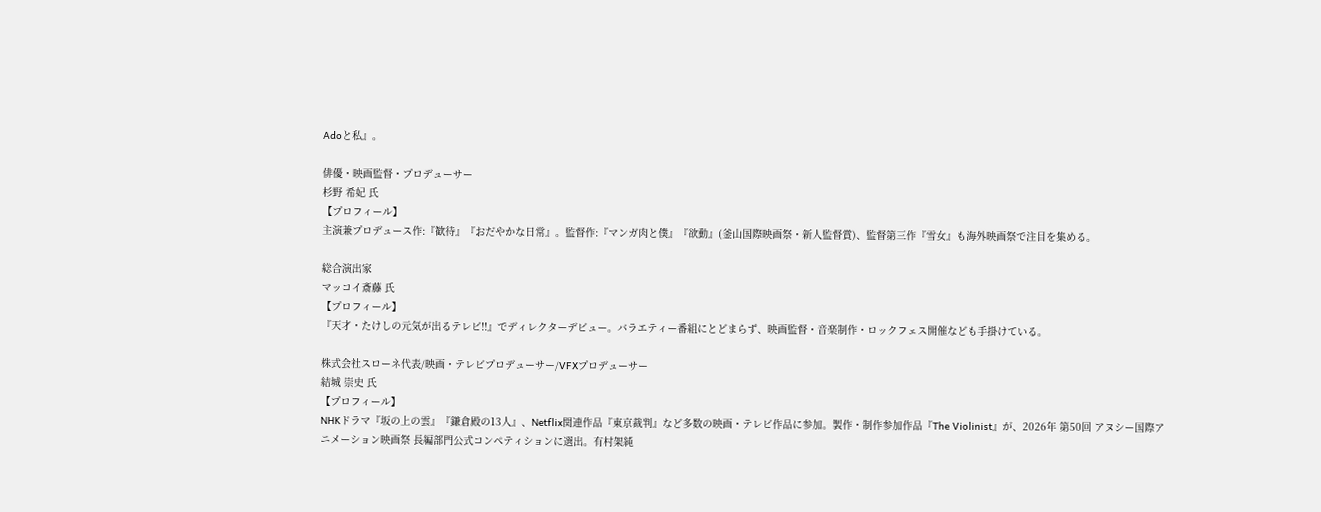Adoと私』。

俳優・映画監督・プロデューサー
杉野 希妃 氏
【プロフィール】
主演兼プロデュース作:『歓待』『おだやかな日常』。監督作:『マンガ肉と僕』『欲動』(釜山国際映画祭・新人監督賞)、監督第三作『雪女』も海外映画祭で注目を集める。

総合演出家
マッコイ斎藤 氏
【プロフィール】
『天才・たけしの元気が出るテレビ!!』でディレクターデビュー。バラエティー番組にとどまらず、映画監督・音楽制作・ロックフェス開催なども手掛けている。

株式会社スローネ代表/映画・テレビプロデューサー/VFXプロデューサー
結城 崇史 氏
【プロフィール】
NHKドラマ『坂の上の雲』『鎌倉殿の13人』、Netflix関連作品『東京裁判』など多数の映画・テレビ作品に参加。製作・制作参加作品『The Violinist』が、2026年 第50回 アヌシー国際アニメーション映画祭 長編部門公式コンペティションに選出。有村架純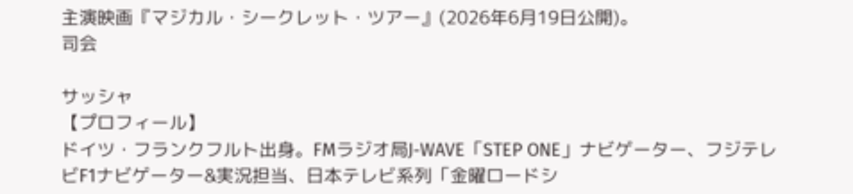主演映画『マジカル・シークレット・ツアー』(2026年6月19日公開)。
司会

サッシャ
【プロフィール】
ドイツ・フランクフルト出身。FMラジオ局J-WAVE「STEP ONE」ナビゲーター、フジテレビF1ナビゲーター&実況担当、日本テレビ系列「金曜ロードシ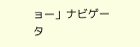ョー」ナビゲータ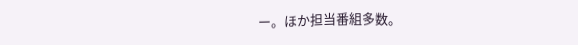ー。ほか担当番組多数。